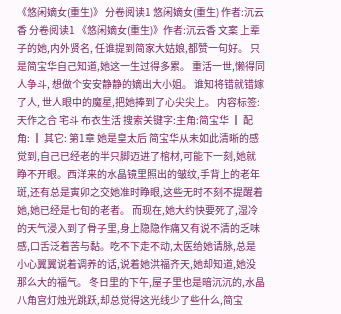《悠闲嫡女(重生)》 分卷阅读1 悠闲嫡女(重生) 作者:沉云香 分卷阅读1 《悠闲嫡女(重生)》作者:沉云香 文案 上辈子的她,内外贤名, 任谁提到简家大姑娘,都赞一句好。 只是简宝华自己知道,她这一生过得多累。 重活一世,懒得同人争斗, 想做个安安静静的嫡出大小姐。 谁知将错就错嫁了人, 世人眼中的魔星,把她捧到了心尖尖上。 内容标签: 天作之合 宅斗 布衣生活 搜索关键字:主角:简宝华 ┃ 配角: ┃ 其它: 第1章 她是皇太后 简宝华从未如此清晰的感觉到,自己已经老的半只脚迈进了棺材,可能下一刻,她就睁不开眼。西洋来的水晶镜里照出的皱纹,手背上的老年斑,还有总是寅卯之交她准时睁眼,这些无时不刻不提醒着她,她已经是七旬的老者。 而现在,她大约快要死了,湿冷的天气浸入到了骨子里,身上隐隐作痛又有说不清的乏味感,口舌泛着苦与黏。吃不下走不动,太医给她请脉,总是小心翼翼说着调养的话,说着她洪福齐天,她却知道,她没那么大的福气。 冬日里的下午,屋子里也是暗沉沉的,水晶八角宫灯烛光跳跃,却总觉得这光线少了些什么,简宝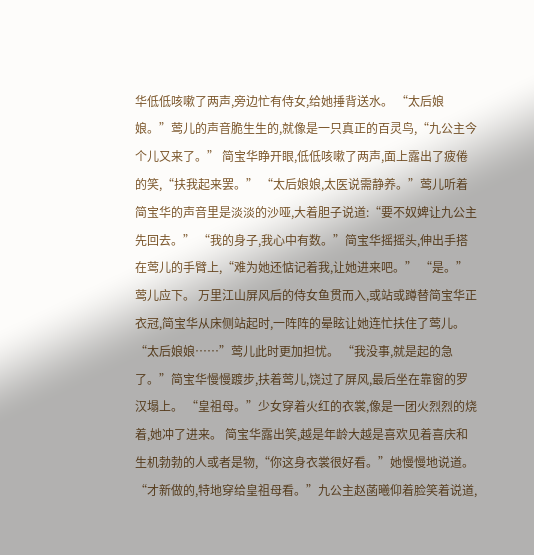华低低咳嗽了两声,旁边忙有侍女,给她捶背送水。 “太后娘娘。”莺儿的声音脆生生的,就像是一只真正的百灵鸟,“九公主今个儿又来了。” 简宝华睁开眼,低低咳嗽了两声,面上露出了疲倦的笑,“扶我起来罢。” “太后娘娘,太医说需静养。”莺儿听着简宝华的声音里是淡淡的沙哑,大着胆子说道:“要不奴婢让九公主先回去。” “我的身子,我心中有数。”简宝华摇摇头,伸出手搭在莺儿的手臂上,“难为她还惦记着我,让她进来吧。” “是。”莺儿应下。 万里江山屏风后的侍女鱼贯而入,或站或蹲替简宝华正衣冠,简宝华从床侧站起时,一阵阵的晕眩让她连忙扶住了莺儿。 “太后娘娘……”莺儿此时更加担忧。 “我没事,就是起的急了。”简宝华慢慢踱步,扶着莺儿,饶过了屏风,最后坐在靠窗的罗汉塌上。 “皇祖母。”少女穿着火红的衣裳,像是一团火烈烈的烧着,她冲了进来。 简宝华露出笑,越是年龄大越是喜欢见着喜庆和生机勃勃的人或者是物,“你这身衣裳很好看。”她慢慢地说道。 “才新做的,特地穿给皇祖母看。”九公主赵菡曦仰着脸笑着说道,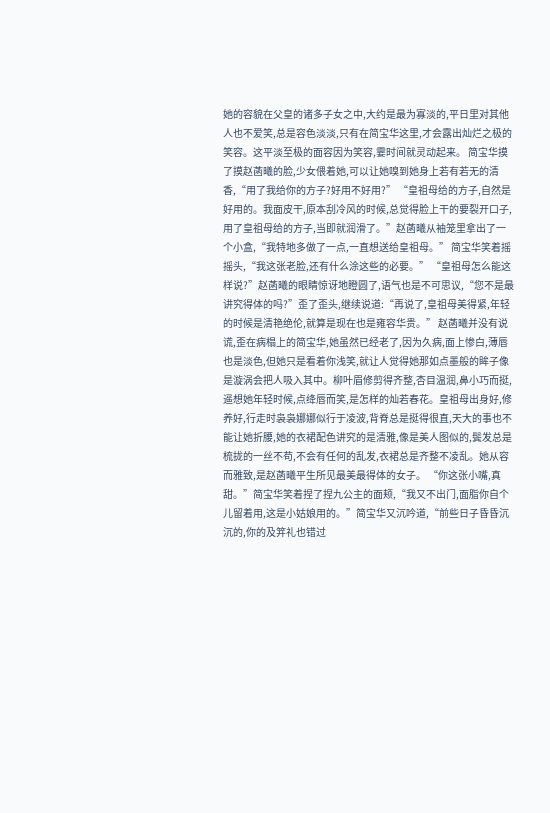她的容貌在父皇的诸多子女之中,大约是最为寡淡的,平日里对其他人也不爱笑,总是容色淡淡,只有在简宝华这里,才会露出灿烂之极的笑容。这平淡至极的面容因为笑容,霎时间就灵动起来。 简宝华摸了摸赵菡曦的脸,少女偎着她,可以让她嗅到她身上若有若无的清香,“用了我给你的方子?好用不好用?” “皇祖母给的方子,自然是好用的。我面皮干,原本刮冷风的时候,总觉得脸上干的要裂开口子,用了皇祖母给的方子,当即就润滑了。”赵菡曦从袖笼里拿出了一个小盒,“我特地多做了一点,一直想送给皇祖母。” 简宝华笑着摇摇头,“我这张老脸,还有什么涂这些的必要。” “皇祖母怎么能这样说?”赵菡曦的眼睛惊讶地瞪圆了,语气也是不可思议,“您不是最讲究得体的吗?”歪了歪头,继续说道:“再说了,皇祖母美得紧,年轻的时候是清艳绝伦,就算是现在也是雍容华贵。” 赵菡曦并没有说谎,歪在病榻上的简宝华,她虽然已经老了,因为久病,面上惨白,薄唇也是淡色,但她只是看着你浅笑,就让人觉得她那如点墨般的眸子像是漩涡会把人吸入其中。柳叶眉修剪得齐整,杏目温润,鼻小巧而挺,遥想她年轻时候,点绛唇而笑,是怎样的灿若春花。皇祖母出身好,修养好,行走时袅袅娜娜似行于凌波,背脊总是挺得很直,天大的事也不能让她折腰,她的衣裙配色讲究的是清雅,像是美人图似的,鬓发总是梳拢的一丝不苟,不会有任何的乱发,衣裙总是齐整不凌乱。她从容而雅致,是赵菡曦平生所见最美最得体的女子。 “你这张小嘴,真甜。”简宝华笑着捏了捏九公主的面颊,“我又不出门,面脂你自个儿留着用,这是小姑娘用的。”简宝华又沉吟道,“前些日子昏昏沉沉的,你的及笄礼也错过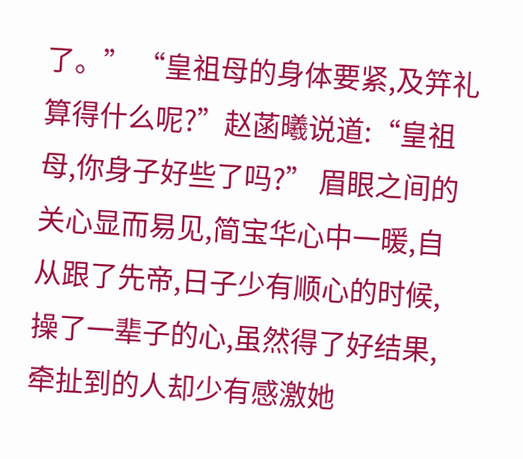了。” “皇祖母的身体要紧,及笄礼算得什么呢?”赵菡曦说道:“皇祖母,你身子好些了吗?” 眉眼之间的关心显而易见,简宝华心中一暖,自从跟了先帝,日子少有顺心的时候,操了一辈子的心,虽然得了好结果,牵扯到的人却少有感激她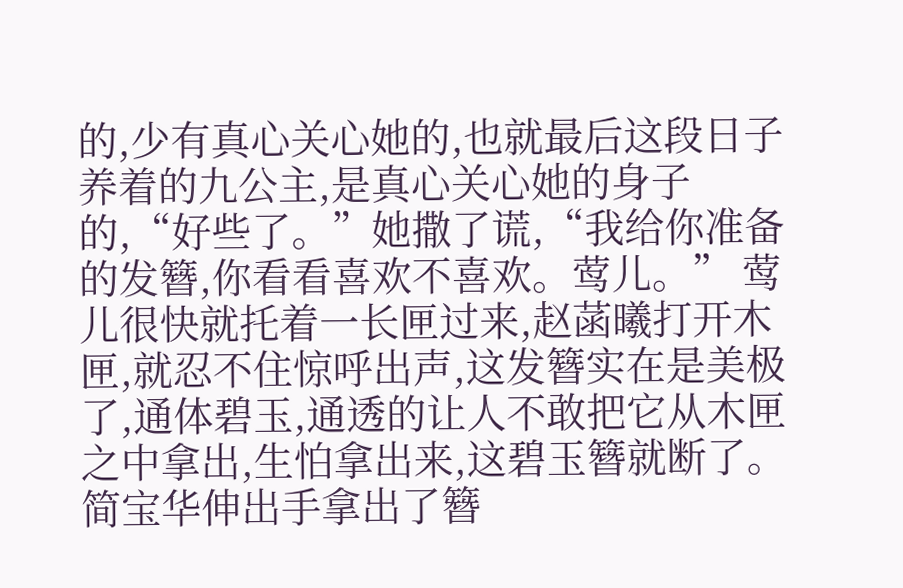的,少有真心关心她的,也就最后这段日子养着的九公主,是真心关心她的身子的,“好些了。”她撒了谎,“我给你准备的发簪,你看看喜欢不喜欢。莺儿。” 莺儿很快就托着一长匣过来,赵菡曦打开木匣,就忍不住惊呼出声,这发簪实在是美极了,通体碧玉,通透的让人不敢把它从木匣之中拿出,生怕拿出来,这碧玉簪就断了。 简宝华伸出手拿出了簪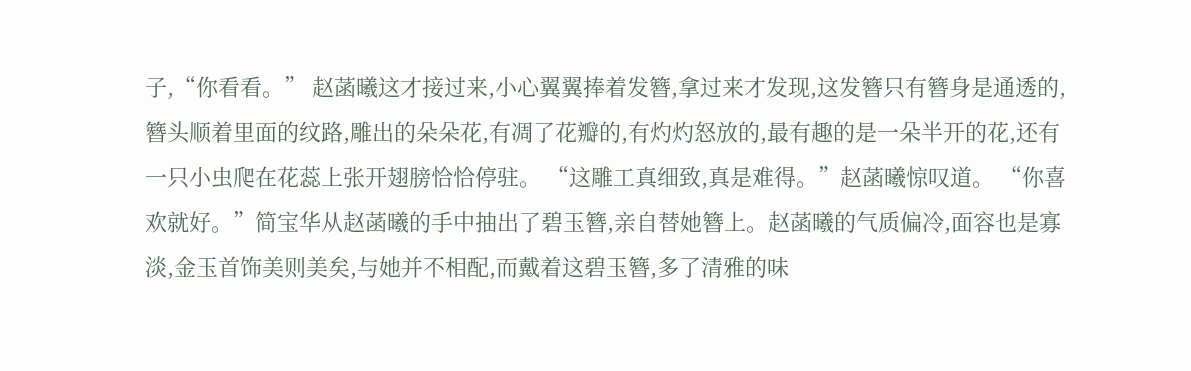子,“你看看。” 赵菡曦这才接过来,小心翼翼捧着发簪,拿过来才发现,这发簪只有簪身是通透的,簪头顺着里面的纹路,雕出的朵朵花,有凋了花瓣的,有灼灼怒放的,最有趣的是一朵半开的花,还有一只小虫爬在花蕊上张开翅膀恰恰停驻。 “这雕工真细致,真是难得。”赵菡曦惊叹道。 “你喜欢就好。”简宝华从赵菡曦的手中抽出了碧玉簪,亲自替她簪上。赵菡曦的气质偏冷,面容也是寡淡,金玉首饰美则美矣,与她并不相配,而戴着这碧玉簪,多了清雅的味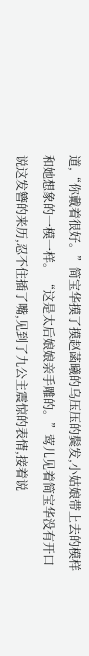道,“你戴着很好。”简宝华摸了摸赵菡曦的乌压压的鬓发,小姑娘带上去的模样和她想象的一模一样。 “这是太后娘娘亲手雕的。”莺儿见着简宝华没有开口说这发簪的来历,忍不住插了嘴,见到了九公主震惊的表情,接着说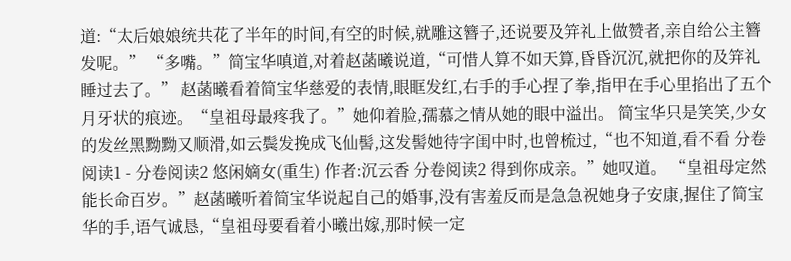道:“太后娘娘统共花了半年的时间,有空的时候,就雕这簪子,还说要及笄礼上做赞者,亲自给公主簪发呢。” “多嘴。”简宝华嗔道,对着赵菡曦说道,“可惜人算不如天算,昏昏沉沉,就把你的及笄礼睡过去了。” 赵菡曦看着简宝华慈爱的表情,眼眶发红,右手的手心捏了拳,指甲在手心里掐出了五个月牙状的痕迹。“皇祖母最疼我了。”她仰着脸,孺慕之情从她的眼中溢出。 简宝华只是笑笑,少女的发丝黑黝黝又顺滑,如云鬓发挽成飞仙髻,这发髻她待字闺中时,也曾梳过,“也不知道,看不看 分卷阅读1 - 分卷阅读2 悠闲嫡女(重生) 作者:沉云香 分卷阅读2 得到你成亲。”她叹道。 “皇祖母定然能长命百岁。”赵菡曦听着简宝华说起自己的婚事,没有害羞反而是急急祝她身子安康,握住了简宝华的手,语气诚恳,“皇祖母要看着小曦出嫁,那时候一定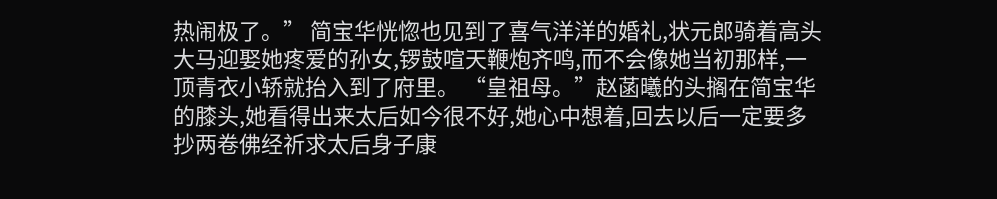热闹极了。” 简宝华恍惚也见到了喜气洋洋的婚礼,状元郎骑着高头大马迎娶她疼爱的孙女,锣鼓喧天鞭炮齐鸣,而不会像她当初那样,一顶青衣小轿就抬入到了府里。 “皇祖母。”赵菡曦的头搁在简宝华的膝头,她看得出来太后如今很不好,她心中想着,回去以后一定要多抄两卷佛经祈求太后身子康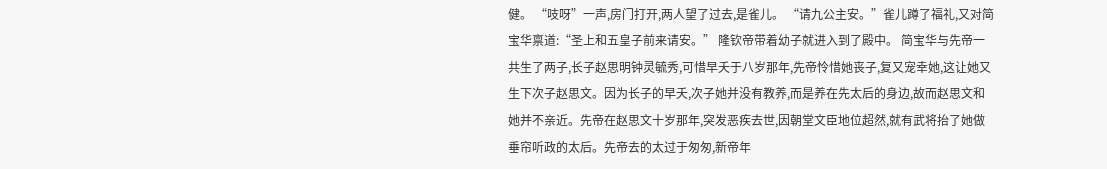健。 “吱呀”一声,房门打开,两人望了过去,是雀儿。 “请九公主安。”雀儿蹲了福礼,又对简宝华禀道:“圣上和五皇子前来请安。” 隆钦帝带着幼子就进入到了殿中。 简宝华与先帝一共生了两子,长子赵思明钟灵毓秀,可惜早夭于八岁那年,先帝怜惜她丧子,复又宠幸她,这让她又生下次子赵思文。因为长子的早夭,次子她并没有教养,而是养在先太后的身边,故而赵思文和她并不亲近。先帝在赵思文十岁那年,突发恶疾去世,因朝堂文臣地位超然,就有武将抬了她做垂帘听政的太后。先帝去的太过于匆匆,新帝年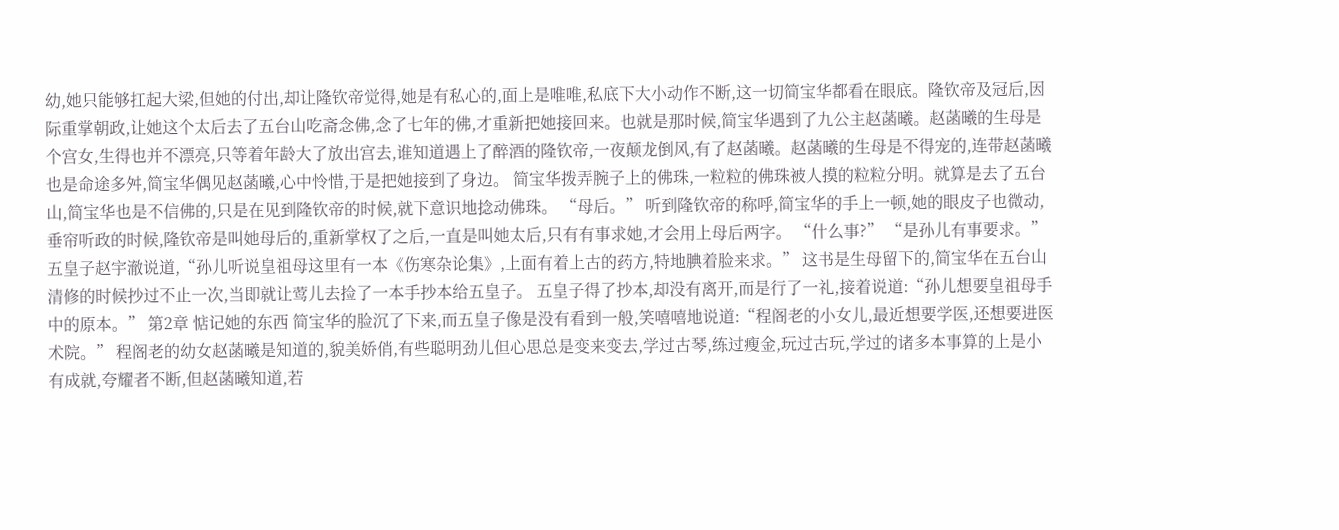幼,她只能够扛起大梁,但她的付出,却让隆钦帝觉得,她是有私心的,面上是唯唯,私底下大小动作不断,这一切简宝华都看在眼底。隆钦帝及冠后,因际重掌朝政,让她这个太后去了五台山吃斋念佛,念了七年的佛,才重新把她接回来。也就是那时候,简宝华遇到了九公主赵菡曦。赵菡曦的生母是个宫女,生得也并不漂亮,只等着年龄大了放出宫去,谁知道遇上了醉酒的隆钦帝,一夜颠龙倒风,有了赵菡曦。赵菡曦的生母是不得宠的,连带赵菡曦也是命途多舛,简宝华偶见赵菡曦,心中怜惜,于是把她接到了身边。 简宝华拨弄腕子上的佛珠,一粒粒的佛珠被人摸的粒粒分明。就算是去了五台山,简宝华也是不信佛的,只是在见到隆钦帝的时候,就下意识地捻动佛珠。 “母后。” 听到隆钦帝的称呼,简宝华的手上一顿,她的眼皮子也微动,垂帘听政的时候,隆钦帝是叫她母后的,重新掌权了之后,一直是叫她太后,只有有事求她,才会用上母后两字。 “什么事?” “是孙儿有事要求。”五皇子赵宇澈说道,“孙儿听说皇祖母这里有一本《伤寒杂论集》,上面有着上古的药方,特地腆着脸来求。” 这书是生母留下的,简宝华在五台山清修的时候抄过不止一次,当即就让莺儿去捡了一本手抄本给五皇子。 五皇子得了抄本,却没有离开,而是行了一礼,接着说道:“孙儿想要皇祖母手中的原本。” 第2章 惦记她的东西 简宝华的脸沉了下来,而五皇子像是没有看到一般,笑嘻嘻地说道:“程阁老的小女儿,最近想要学医,还想要进医术院。” 程阁老的幼女赵菡曦是知道的,貌美娇俏,有些聪明劲儿但心思总是变来变去,学过古琴,练过瘦金,玩过古玩,学过的诸多本事算的上是小有成就,夸耀者不断,但赵菡曦知道,若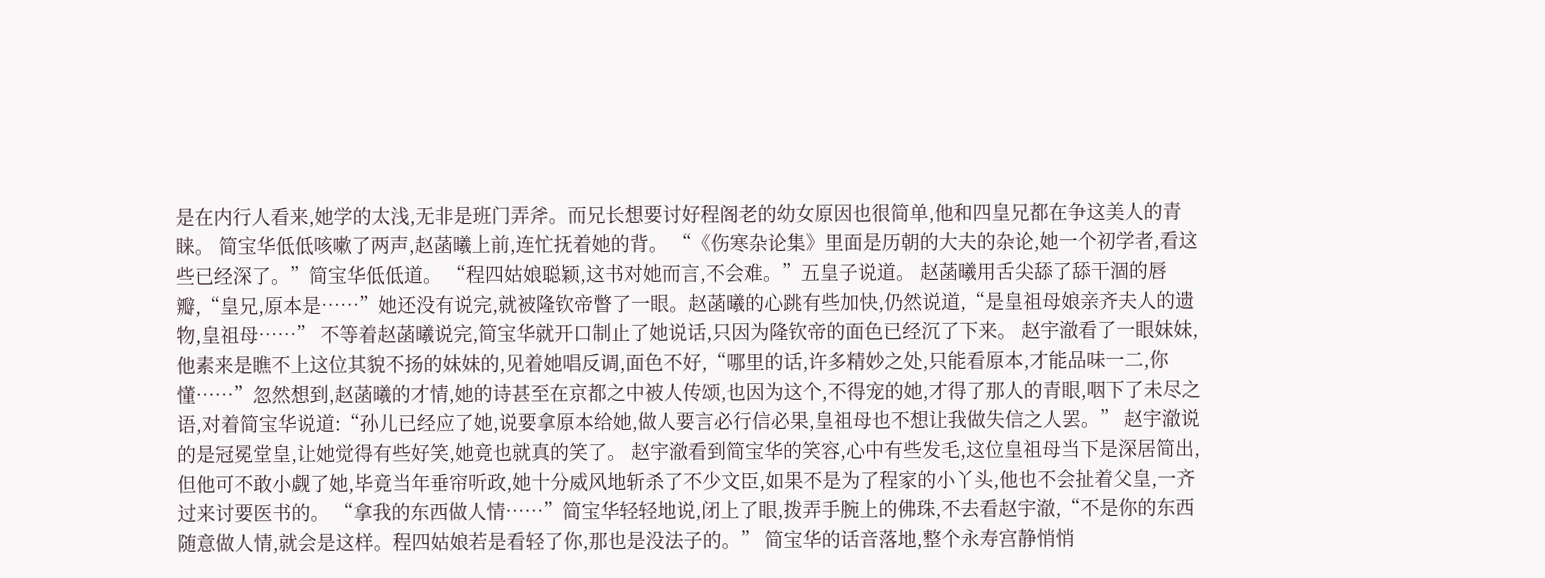是在内行人看来,她学的太浅,无非是班门弄斧。而兄长想要讨好程阁老的幼女原因也很简单,他和四皇兄都在争这美人的青睐。 简宝华低低咳嗽了两声,赵菡曦上前,连忙抚着她的背。 “《伤寒杂论集》里面是历朝的大夫的杂论,她一个初学者,看这些已经深了。”简宝华低低道。 “程四姑娘聪颖,这书对她而言,不会难。”五皇子说道。 赵菡曦用舌尖舔了舔干涸的唇瓣,“皇兄,原本是……”她还没有说完,就被隆钦帝瞥了一眼。赵菡曦的心跳有些加快,仍然说道,“是皇祖母娘亲齐夫人的遗物,皇祖母……” 不等着赵菡曦说完,简宝华就开口制止了她说话,只因为隆钦帝的面色已经沉了下来。 赵宇澈看了一眼妹妹,他素来是瞧不上这位其貌不扬的妹妹的,见着她唱反调,面色不好,“哪里的话,许多精妙之处,只能看原本,才能品味一二,你懂……”忽然想到,赵菡曦的才情,她的诗甚至在京都之中被人传颂,也因为这个,不得宠的她,才得了那人的青眼,咽下了未尽之语,对着简宝华说道:“孙儿已经应了她,说要拿原本给她,做人要言必行信必果,皇祖母也不想让我做失信之人罢。” 赵宇澈说的是冠冕堂皇,让她觉得有些好笑,她竟也就真的笑了。 赵宇澈看到简宝华的笑容,心中有些发毛,这位皇祖母当下是深居简出,但他可不敢小觑了她,毕竟当年垂帘听政,她十分威风地斩杀了不少文臣,如果不是为了程家的小丫头,他也不会扯着父皇,一齐过来讨要医书的。 “拿我的东西做人情……”简宝华轻轻地说,闭上了眼,拨弄手腕上的佛珠,不去看赵宇澈,“不是你的东西随意做人情,就会是这样。程四姑娘若是看轻了你,那也是没法子的。” 简宝华的话音落地,整个永寿宫静悄悄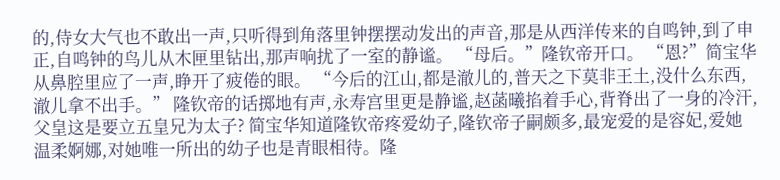的,侍女大气也不敢出一声,只听得到角落里钟摆摆动发出的声音,那是从西洋传来的自鸣钟,到了申正,自鸣钟的鸟儿从木匣里钻出,那声响扰了一室的静谧。 “母后。”隆钦帝开口。 “恩?”简宝华从鼻腔里应了一声,睁开了疲倦的眼。 “今后的江山,都是澈儿的,普天之下莫非王土,没什么东西,澈儿拿不出手。” 隆钦帝的话掷地有声,永寿宫里更是静谧,赵菡曦掐着手心,背脊出了一身的冷汗,父皇这是要立五皇兄为太子? 简宝华知道隆钦帝疼爱幼子,隆钦帝子嗣颇多,最宠爱的是容妃,爱她温柔婀娜,对她唯一所出的幼子也是青眼相待。隆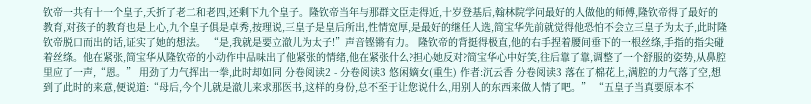钦帝一共有十一个皇子,夭折了老二和老四,还剩下九个皇子。隆钦帝当年与那群文臣走得近,十岁登基后,翰林院学问最好的人做他的师傅,隆钦帝得了最好的教育,对孩子的教育也是上心,九个皇子俱是卓秀,按理说,三皇子是皇后所出,性情宽厚,是最好的继任人选,简宝华先前就觉得他恐怕不会立三皇子为太子,此时隆钦帝脱口而出的话,证实了她的想法。 “是,我就是要立澈儿为太子!”声音铿锵有力。 隆钦帝的背挺得极直,他的右手捏着腰间垂下的一根丝绦,手指的指尖碰着丝绦。他在紧张,简宝华从隆钦帝的小动作中品味出了他紧张的情绪,他在紧张什么?担心她反对?简宝华心中好笑,往后靠了靠,调整了一个舒服的姿势,从鼻腔里应了一声,“恩。” 用劲了力气挥出一拳,此时却如同 分卷阅读2 - 分卷阅读3 悠闲嫡女(重生) 作者:沉云香 分卷阅读3 落在了棉花上,满腔的力气落了空,想到了此时的来意,便说道:“母后,今个儿就是澈儿来求那医书,这样的身份,总不至于让您说什么,用别人的东西来做人情了吧。” “五皇子当真要原本不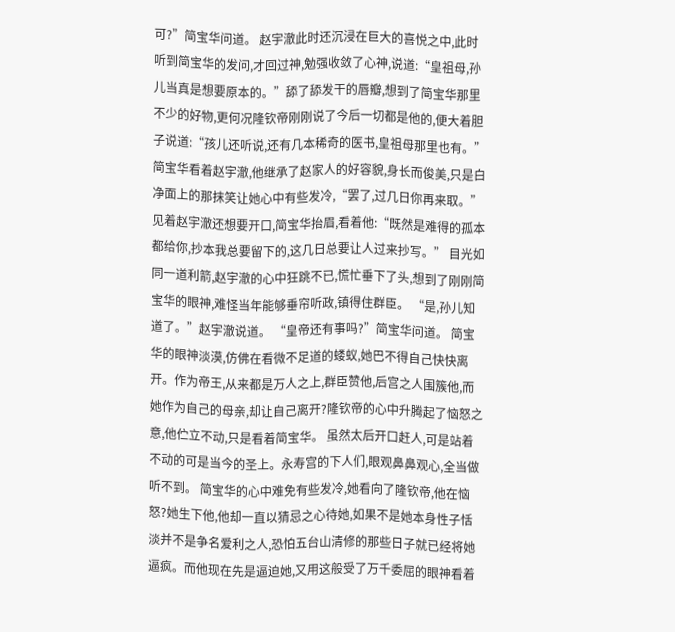可?”简宝华问道。 赵宇澈此时还沉浸在巨大的喜悦之中,此时听到简宝华的发问,才回过神,勉强收敛了心神,说道:“皇祖母,孙儿当真是想要原本的。”舔了舔发干的唇瓣,想到了简宝华那里不少的好物,更何况隆钦帝刚刚说了今后一切都是他的,便大着胆子说道:“孩儿还听说,还有几本稀奇的医书,皇祖母那里也有。” 简宝华看着赵宇澈,他继承了赵家人的好容貌,身长而俊美,只是白净面上的那抹笑让她心中有些发冷,“罢了,过几日你再来取。” 见着赵宇澈还想要开口,简宝华抬眉,看着他:“既然是难得的孤本都给你,抄本我总要留下的,这几日总要让人过来抄写。” 目光如同一道利箭,赵宇澈的心中狂跳不已,慌忙垂下了头,想到了刚刚简宝华的眼神,难怪当年能够垂帘听政,镇得住群臣。 “是,孙儿知道了。”赵宇澈说道。 “皇帝还有事吗?”简宝华问道。 简宝华的眼神淡漠,仿佛在看微不足道的蝼蚁,她巴不得自己快快离开。作为帝王,从来都是万人之上,群臣赞他,后宫之人围簇他,而她作为自己的母亲,却让自己离开?隆钦帝的心中升腾起了恼怒之意,他伫立不动,只是看着简宝华。 虽然太后开口赶人,可是站着不动的可是当今的圣上。永寿宫的下人们,眼观鼻鼻观心,全当做听不到。 简宝华的心中难免有些发冷,她看向了隆钦帝,他在恼怒?她生下他,他却一直以猜忌之心待她,如果不是她本身性子恬淡并不是争名爱利之人,恐怕五台山清修的那些日子就已经将她逼疯。而他现在先是逼迫她,又用这般受了万千委屈的眼神看着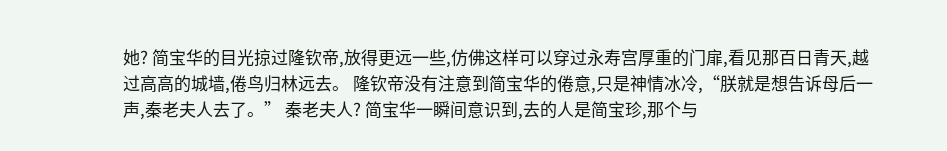她? 简宝华的目光掠过隆钦帝,放得更远一些,仿佛这样可以穿过永寿宫厚重的门扉,看见那百日青天,越过高高的城墙,倦鸟归林远去。 隆钦帝没有注意到简宝华的倦意,只是神情冰冷,“朕就是想告诉母后一声,秦老夫人去了。” 秦老夫人? 简宝华一瞬间意识到,去的人是简宝珍,那个与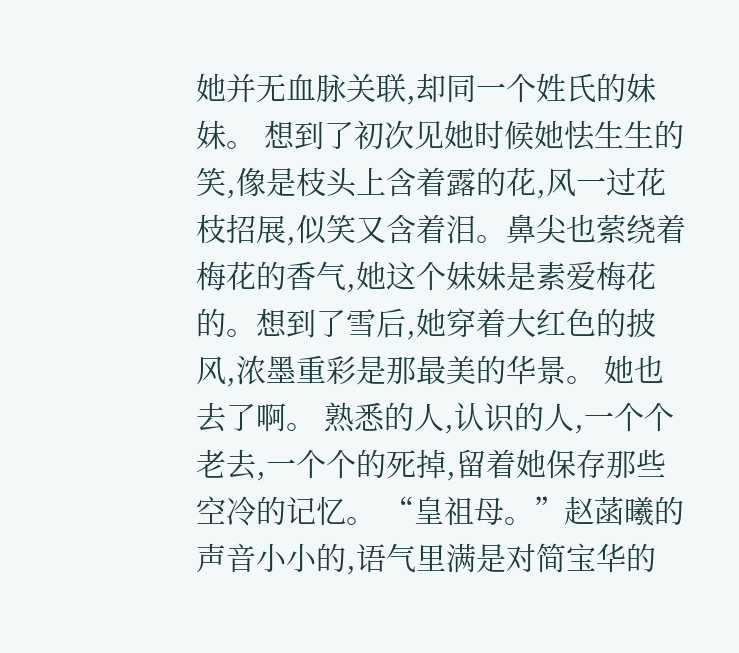她并无血脉关联,却同一个姓氏的妹妹。 想到了初次见她时候她怯生生的笑,像是枝头上含着露的花,风一过花枝招展,似笑又含着泪。鼻尖也萦绕着梅花的香气,她这个妹妹是素爱梅花的。想到了雪后,她穿着大红色的披风,浓墨重彩是那最美的华景。 她也去了啊。 熟悉的人,认识的人,一个个老去,一个个的死掉,留着她保存那些空冷的记忆。 “皇祖母。”赵菡曦的声音小小的,语气里满是对简宝华的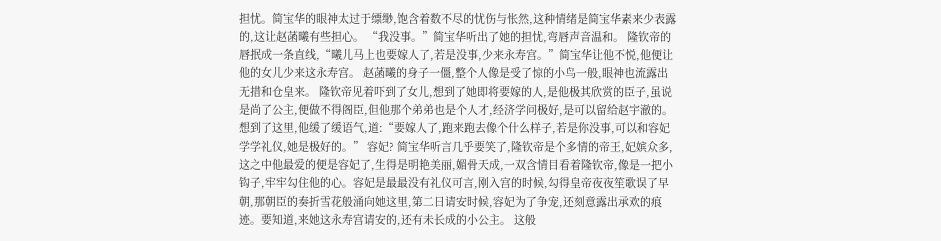担忧。简宝华的眼神太过于缥缈,饱含着数不尽的忧伤与怅然,这种情绪是简宝华素来少表露的,这让赵菡曦有些担心。 “我没事。”简宝华听出了她的担忧,弯唇声音温和。 隆钦帝的唇抿成一条直线,“曦儿马上也要嫁人了,若是没事,少来永寿宫。”简宝华让他不悦,他便让他的女儿少来这永寿宫。 赵菡曦的身子一僵,整个人像是受了惊的小鸟一般,眼神也流露出无措和仓皇来。 隆钦帝见着吓到了女儿,想到了她即将要嫁的人,是他极其欣赏的臣子,虽说是尚了公主,便做不得阁臣,但他那个弟弟也是个人才,经济学问极好,是可以留给赵宇澈的。想到了这里,他缓了缓语气,道:“要嫁人了,跑来跑去像个什么样子,若是你没事,可以和容妃学学礼仪,她是极好的。” 容妃? 简宝华听言几乎要笑了,隆钦帝是个多情的帝王,妃嫔众多,这之中他最爱的便是容妃了,生得是明艳美丽,媚骨天成,一双含情目看着隆钦帝,像是一把小钩子,牢牢勾住他的心。容妃是最最没有礼仪可言,刚入宫的时候,勾得皇帝夜夜笙歌误了早朝,那朝臣的奏折雪花般涌向她这里,第二日请安时候,容妃为了争宠,还刻意露出承欢的痕迹。要知道,来她这永寿宫请安的,还有未长成的小公主。 这般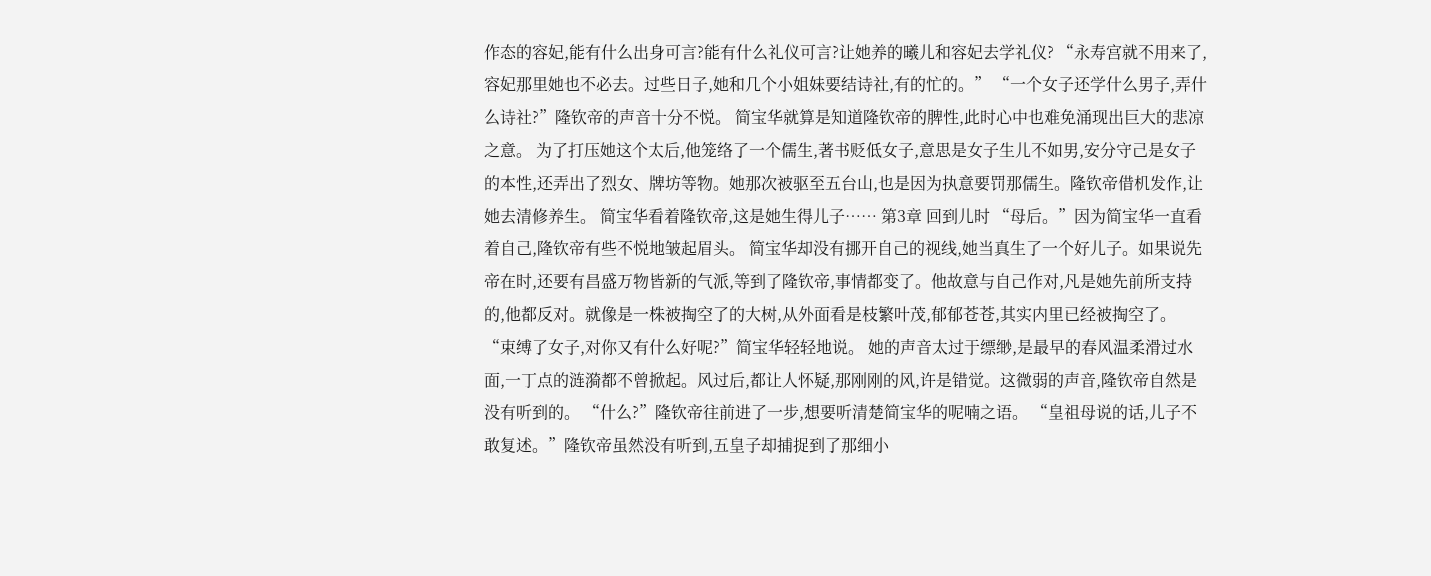作态的容妃,能有什么出身可言?能有什么礼仪可言?让她养的曦儿和容妃去学礼仪? “永寿宫就不用来了,容妃那里她也不必去。过些日子,她和几个小姐妹要结诗社,有的忙的。” “一个女子还学什么男子,弄什么诗社?”隆钦帝的声音十分不悦。 简宝华就算是知道隆钦帝的脾性,此时心中也难免涌现出巨大的悲凉之意。 为了打压她这个太后,他笼络了一个儒生,著书贬低女子,意思是女子生儿不如男,安分守己是女子的本性,还弄出了烈女、牌坊等物。她那次被驱至五台山,也是因为执意要罚那儒生。隆钦帝借机发作,让她去清修养生。 简宝华看着隆钦帝,这是她生得儿子…… 第3章 回到儿时 “母后。”因为简宝华一直看着自己,隆钦帝有些不悦地皱起眉头。 简宝华却没有挪开自己的视线,她当真生了一个好儿子。如果说先帝在时,还要有昌盛万物皆新的气派,等到了隆钦帝,事情都变了。他故意与自己作对,凡是她先前所支持的,他都反对。就像是一株被掏空了的大树,从外面看是枝繁叶茂,郁郁苍苍,其实内里已经被掏空了。 “束缚了女子,对你又有什么好呢?”简宝华轻轻地说。 她的声音太过于缥缈,是最早的春风温柔滑过水面,一丁点的涟漪都不曾掀起。风过后,都让人怀疑,那刚刚的风,许是错觉。这微弱的声音,隆钦帝自然是没有听到的。 “什么?”隆钦帝往前进了一步,想要听清楚简宝华的呢喃之语。 “皇祖母说的话,儿子不敢复述。”隆钦帝虽然没有听到,五皇子却捕捉到了那细小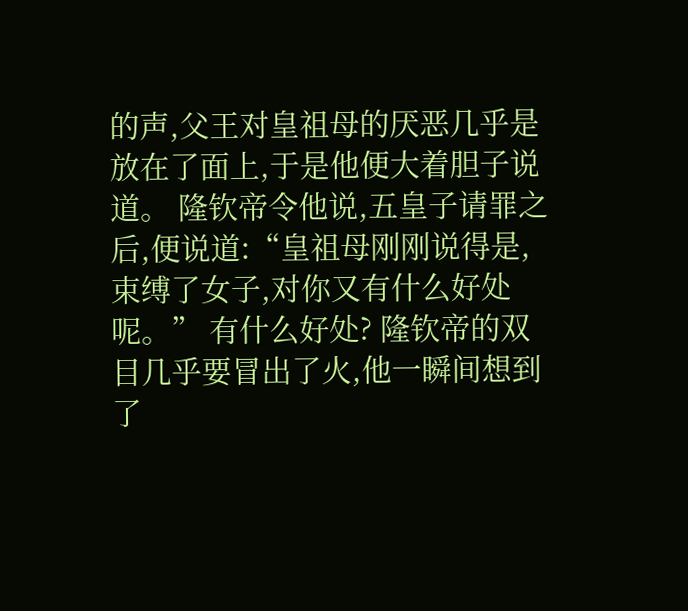的声,父王对皇祖母的厌恶几乎是放在了面上,于是他便大着胆子说道。 隆钦帝令他说,五皇子请罪之后,便说道:“皇祖母刚刚说得是,束缚了女子,对你又有什么好处呢。” 有什么好处? 隆钦帝的双目几乎要冒出了火,他一瞬间想到了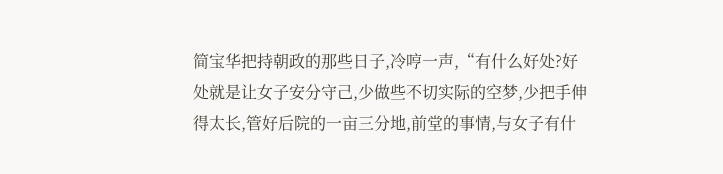简宝华把持朝政的那些日子,冷哼一声,“有什么好处?好处就是让女子安分守己,少做些不切实际的空梦,少把手伸得太长,管好后院的一亩三分地,前堂的事情,与女子有什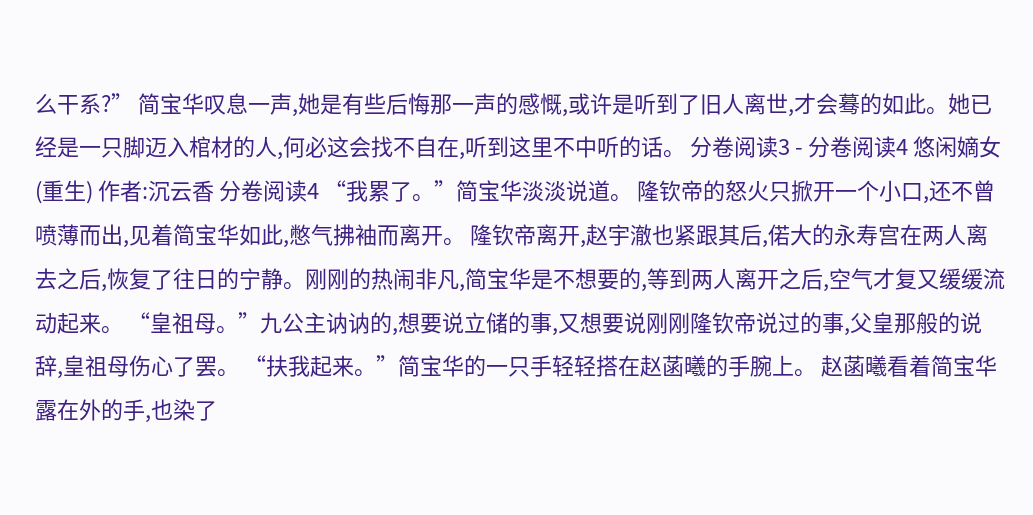么干系?” 简宝华叹息一声,她是有些后悔那一声的感慨,或许是听到了旧人离世,才会蓦的如此。她已经是一只脚迈入棺材的人,何必这会找不自在,听到这里不中听的话。 分卷阅读3 - 分卷阅读4 悠闲嫡女(重生) 作者:沉云香 分卷阅读4 “我累了。”简宝华淡淡说道。 隆钦帝的怒火只掀开一个小口,还不曾喷薄而出,见着简宝华如此,憋气拂袖而离开。 隆钦帝离开,赵宇澈也紧跟其后,偌大的永寿宫在两人离去之后,恢复了往日的宁静。刚刚的热闹非凡,简宝华是不想要的,等到两人离开之后,空气才复又缓缓流动起来。 “皇祖母。”九公主讷讷的,想要说立储的事,又想要说刚刚隆钦帝说过的事,父皇那般的说辞,皇祖母伤心了罢。 “扶我起来。”简宝华的一只手轻轻搭在赵菡曦的手腕上。 赵菡曦看着简宝华露在外的手,也染了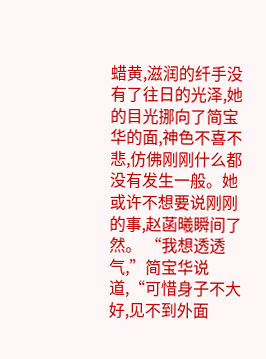蜡黄,滋润的纤手没有了往日的光泽,她的目光挪向了简宝华的面,神色不喜不悲,仿佛刚刚什么都没有发生一般。她或许不想要说刚刚的事,赵菡曦瞬间了然。 “我想透透气,”简宝华说道,“可惜身子不大好,见不到外面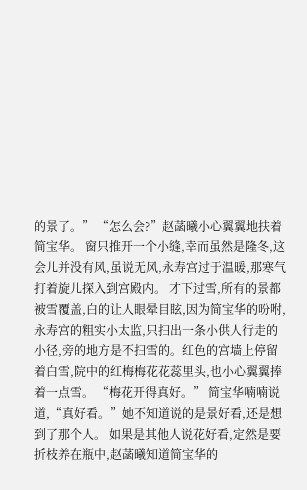的景了。” “怎么会?”赵菡曦小心翼翼地扶着简宝华。 窗只推开一个小缝,幸而虽然是隆冬,这会儿并没有风,虽说无风,永寿宫过于温暖,那寒气打着旋儿探入到宫殿内。 才下过雪,所有的景都被雪覆盖,白的让人眼晕目眩,因为简宝华的吩咐,永寿宫的粗实小太监,只扫出一条小供人行走的小径,旁的地方是不扫雪的。红色的宫墙上停留着白雪,院中的红梅梅花花蕊里头,也小心翼翼捧着一点雪。 “梅花开得真好。” 简宝华喃喃说道,“真好看。”她不知道说的是景好看,还是想到了那个人。 如果是其他人说花好看,定然是要折枝养在瓶中,赵菡曦知道简宝华的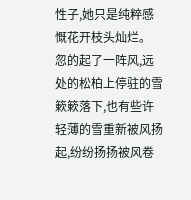性子,她只是纯粹感慨花开枝头灿烂。 忽的起了一阵风,远处的松柏上停驻的雪簌簌落下,也有些许轻薄的雪重新被风扬起,纷纷扬扬被风卷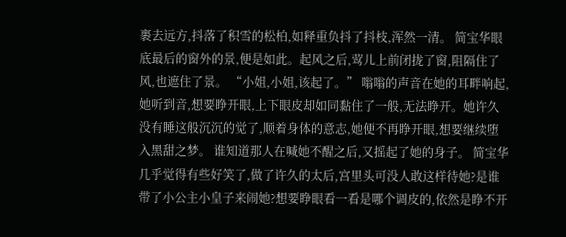裹去远方,抖落了积雪的松柏,如释重负抖了抖枝,浑然一清。 简宝华眼底最后的窗外的景,便是如此。起风之后,莺儿上前闭拢了窗,阻隔住了风,也遮住了景。 “小姐,小姐,该起了。” 嗡嗡的声音在她的耳畔响起,她听到音,想要睁开眼,上下眼皮却如同黏住了一般,无法睁开。她许久没有睡这般沉沉的觉了,顺着身体的意志,她便不再睁开眼,想要继续堕入黑甜之梦。 谁知道那人在喊她不醒之后,又摇起了她的身子。 简宝华几乎觉得有些好笑了,做了许久的太后,宫里头可没人敢这样待她?是谁带了小公主小皇子来闹她?想要睁眼看一看是哪个调皮的,依然是睁不开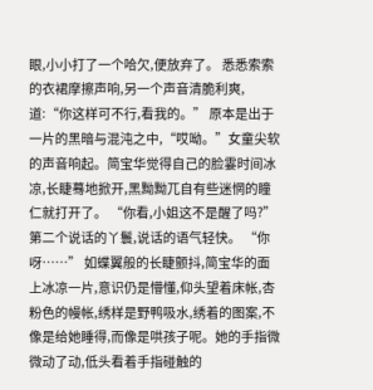眼,小小打了一个哈欠,便放弃了。 悉悉索索的衣裙摩擦声响,另一个声音清脆利爽,道:“你这样可不行,看我的。” 原本是出于一片的黑暗与混沌之中,“哎呦。”女童尖软的声音响起。简宝华觉得自己的脸霎时间冰凉,长睫蓦地掀开,黑黝黝兀自有些迷惘的瞳仁就打开了。 “你看,小姐这不是醒了吗?”第二个说话的丫鬟,说话的语气轻快。 “你呀……” 如蝶翼般的长睫颤抖,简宝华的面上冰凉一片,意识仍是懵懂,仰头望着床帐,杏粉色的幔帐,绣样是野鸭吸水,绣着的图案,不像是给她睡得,而像是哄孩子呢。她的手指微微动了动,低头看着手指碰触的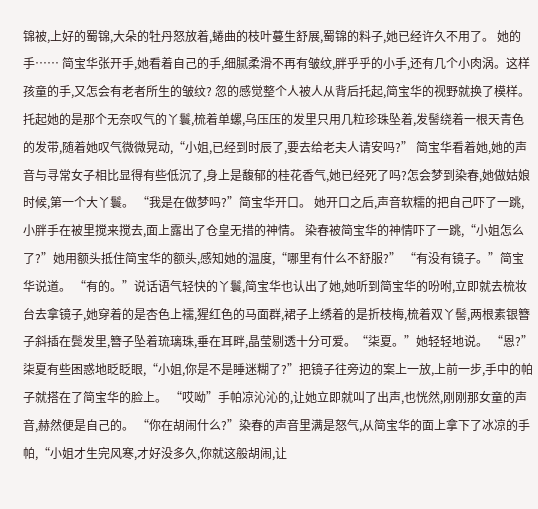锦被,上好的蜀锦,大朵的牡丹怒放着,蜷曲的枝叶蔓生舒展,蜀锦的料子,她已经许久不用了。 她的手…… 简宝华张开手,她看着自己的手,细腻柔滑不再有皱纹,胖乎乎的小手,还有几个小肉涡。这样孩童的手,又怎会有老者所生的皱纹? 忽的感觉整个人被人从背后托起,简宝华的视野就换了模样。托起她的是那个无奈叹气的丫鬟,梳着单螺,乌压压的发里只用几粒珍珠坠着,发髻绕着一根天青色的发带,随着她叹气微微晃动,“小姐,已经到时辰了,要去给老夫人请安吗?” 简宝华看着她,她的声音与寻常女子相比显得有些低沉了,身上是馥郁的桂花香气,她已经死了吗?怎会梦到染春,她做姑娘时候,第一个大丫鬟。 “我是在做梦吗?”简宝华开口。 她开口之后,声音软糯的把自己吓了一跳,小胖手在被里搅来搅去,面上露出了仓皇无措的神情。 染春被简宝华的神情吓了一跳,“小姐怎么了?”她用额头抵住简宝华的额头,感知她的温度,“哪里有什么不舒服?” “有没有镜子。”简宝华说道。 “有的。”说话语气轻快的丫鬟,简宝华也认出了她,她听到简宝华的吩咐,立即就去梳妆台去拿镜子,她穿着的是杏色上襦,猩红色的马面群,裙子上绣着的是折枝梅,梳着双丫髻,两根素银簪子斜插在鬓发里,簪子坠着琉璃珠,垂在耳畔,晶莹剔透十分可爱。“柒夏。”她轻轻地说。 “恩?”柒夏有些困惑地眨眨眼,“小姐,你是不是睡迷糊了?”把镜子往旁边的案上一放,上前一步,手中的帕子就搭在了简宝华的脸上。 “哎呦”手帕凉沁沁的,让她立即就叫了出声,也恍然,刚刚那女童的声音,赫然便是自己的。 “你在胡闹什么?”染春的声音里满是怒气,从简宝华的面上拿下了冰凉的手帕,“小姐才生完风寒,才好没多久,你就这般胡闹,让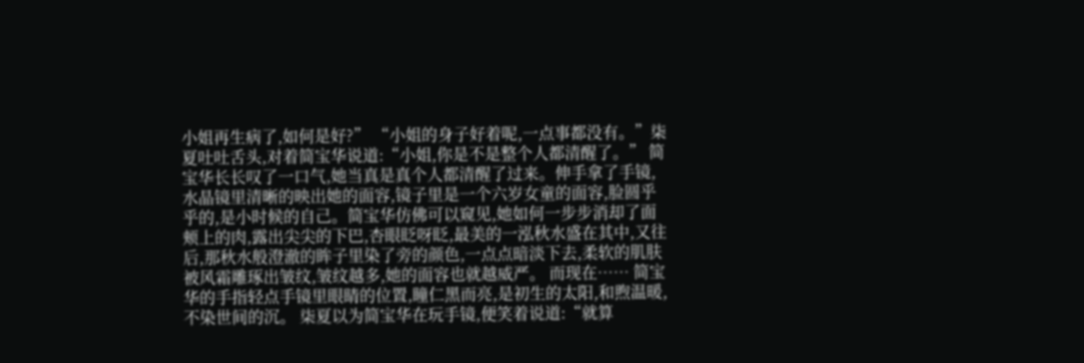小姐再生病了,如何是好?” “小姐的身子好着呢,一点事都没有。”柒夏吐吐舌头,对着简宝华说道:“小姐,你是不是整个人都清醒了。” 简宝华长长叹了一口气,她当真是真个人都清醒了过来。伸手拿了手镜,水晶镜里清晰的映出她的面容,镜子里是一个六岁女童的面容,脸圆乎乎的,是小时候的自己。简宝华仿佛可以窥见,她如何一步步消却了面颊上的肉,露出尖尖的下巴,杏眼眨呀眨,最美的一泓秋水盛在其中,又往后,那秋水般澄澈的眸子里染了旁的颜色,一点点暗淡下去,柔软的肌肤被风霜雕琢出皱纹,皱纹越多,她的面容也就越威严。 而现在…… 简宝华的手指轻点手镜里眼睛的位置,瞳仁黑而亮,是初生的太阳,和煦温暖,不染世间的沉。 柒夏以为简宝华在玩手镜,便笑着说道:“就算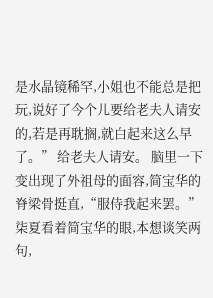是水晶镜稀罕,小姐也不能总是把玩,说好了今个儿要给老夫人请安的,若是再耽搁,就白起来这么早了。” 给老夫人请安。 脑里一下变出现了外祖母的面容,简宝华的脊梁骨挺直,“服侍我起来罢。” 柒夏看着简宝华的眼,本想谈笑两句,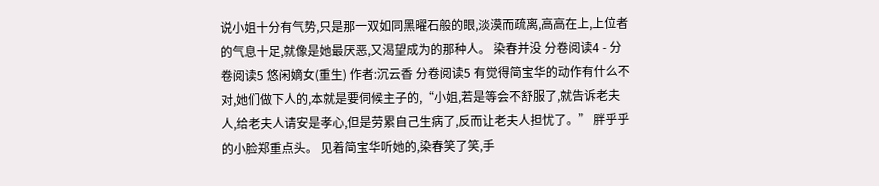说小姐十分有气势,只是那一双如同黑曜石般的眼,淡漠而疏离,高高在上,上位者的气息十足,就像是她最厌恶,又渴望成为的那种人。 染春并没 分卷阅读4 - 分卷阅读5 悠闲嫡女(重生) 作者:沉云香 分卷阅读5 有觉得简宝华的动作有什么不对,她们做下人的,本就是要伺候主子的,“小姐,若是等会不舒服了,就告诉老夫人,给老夫人请安是孝心,但是劳累自己生病了,反而让老夫人担忧了。” 胖乎乎的小脸郑重点头。 见着简宝华听她的,染春笑了笑,手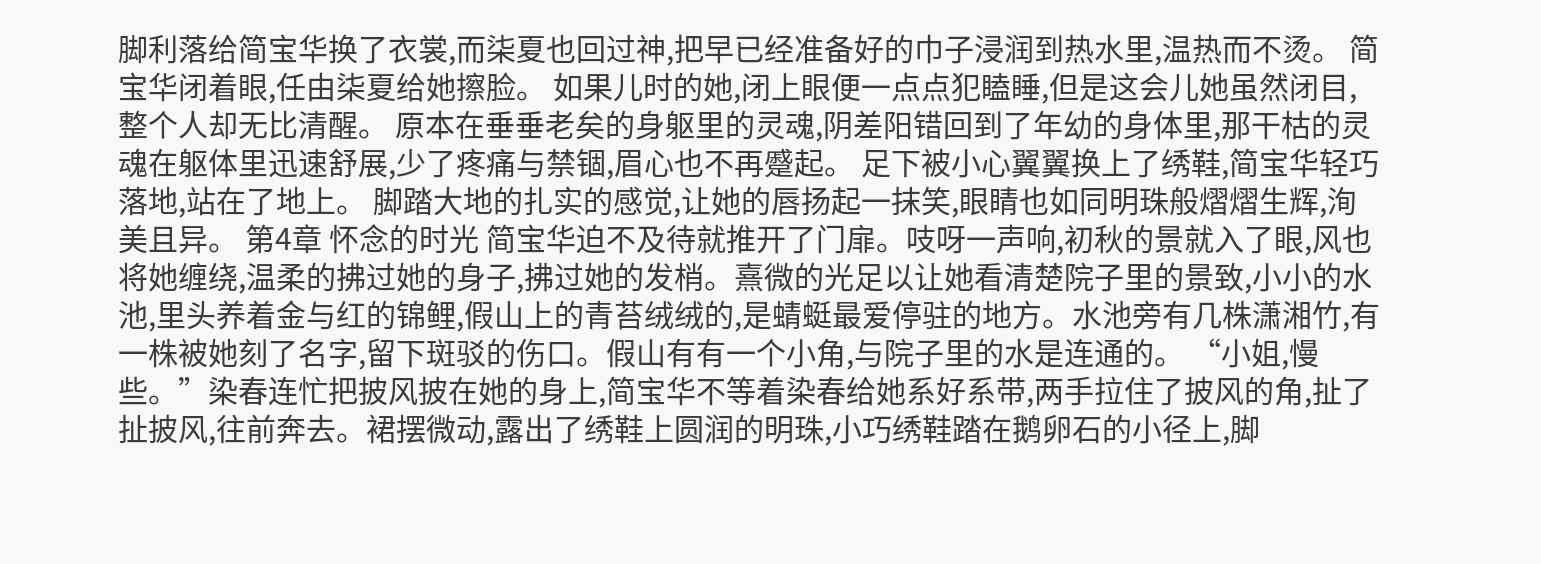脚利落给简宝华换了衣裳,而柒夏也回过神,把早已经准备好的巾子浸润到热水里,温热而不烫。 简宝华闭着眼,任由柒夏给她擦脸。 如果儿时的她,闭上眼便一点点犯瞌睡,但是这会儿她虽然闭目,整个人却无比清醒。 原本在垂垂老矣的身躯里的灵魂,阴差阳错回到了年幼的身体里,那干枯的灵魂在躯体里迅速舒展,少了疼痛与禁锢,眉心也不再蹙起。 足下被小心翼翼换上了绣鞋,简宝华轻巧落地,站在了地上。 脚踏大地的扎实的感觉,让她的唇扬起一抹笑,眼睛也如同明珠般熠熠生辉,洵美且异。 第4章 怀念的时光 简宝华迫不及待就推开了门扉。吱呀一声响,初秋的景就入了眼,风也将她缠绕,温柔的拂过她的身子,拂过她的发梢。熹微的光足以让她看清楚院子里的景致,小小的水池,里头养着金与红的锦鲤,假山上的青苔绒绒的,是蜻蜓最爱停驻的地方。水池旁有几株潇湘竹,有一株被她刻了名字,留下斑驳的伤口。假山有有一个小角,与院子里的水是连通的。 “小姐,慢些。”染春连忙把披风披在她的身上,简宝华不等着染春给她系好系带,两手拉住了披风的角,扯了扯披风,往前奔去。裙摆微动,露出了绣鞋上圆润的明珠,小巧绣鞋踏在鹅卵石的小径上,脚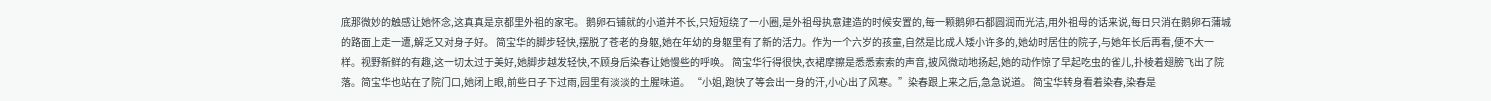底那微妙的触感让她怀念,这真真是京都里外祖的家宅。 鹅卵石铺就的小道并不长,只短短绕了一小圈,是外祖母执意建造的时候安置的,每一颗鹅卵石都圆润而光洁,用外祖母的话来说,每日只消在鹅卵石蒲城的路面上走一遭,解乏又对身子好。 简宝华的脚步轻快,摆脱了苍老的身躯,她在年幼的身躯里有了新的活力。作为一个六岁的孩童,自然是比成人矮小许多的,她幼时居住的院子,与她年长后再看,便不大一样。视野新鲜的有趣,这一切太过于美好,她脚步越发轻快,不顾身后染春让她慢些的呼唤。 简宝华行得很快,衣裙摩擦是悉悉索索的声音,披风微动地扬起,她的动作惊了早起吃虫的雀儿,扑棱着翅膀飞出了院落。简宝华也站在了院门口,她闭上眼,前些日子下过雨,园里有淡淡的土腥味道。 “小姐,跑快了等会出一身的汗,小心出了风寒。”染春跟上来之后,急急说道。 简宝华转身看着染春,染春是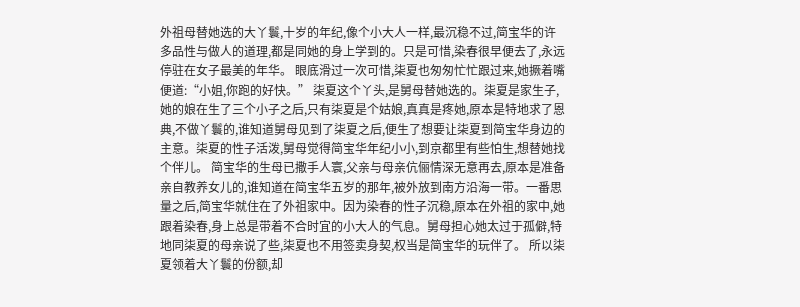外祖母替她选的大丫鬟,十岁的年纪,像个小大人一样,最沉稳不过,简宝华的许多品性与做人的道理,都是同她的身上学到的。只是可惜,染春很早便去了,永远停驻在女子最美的年华。 眼底滑过一次可惜,柒夏也匆匆忙忙跟过来,她撅着嘴便道:“小姐,你跑的好快。” 柒夏这个丫头,是舅母替她选的。柒夏是家生子,她的娘在生了三个小子之后,只有柒夏是个姑娘,真真是疼她,原本是特地求了恩典,不做丫鬟的,谁知道舅母见到了柒夏之后,便生了想要让柒夏到简宝华身边的主意。柒夏的性子活泼,舅母觉得简宝华年纪小小,到京都里有些怕生,想替她找个伴儿。 简宝华的生母已撒手人寰,父亲与母亲伉俪情深无意再去,原本是准备亲自教养女儿的,谁知道在简宝华五岁的那年,被外放到南方沿海一带。一番思量之后,简宝华就住在了外祖家中。因为染春的性子沉稳,原本在外祖的家中,她跟着染春,身上总是带着不合时宜的小大人的气息。舅母担心她太过于孤僻,特地同柒夏的母亲说了些,柒夏也不用签卖身契,权当是简宝华的玩伴了。 所以柒夏领着大丫鬟的份额,却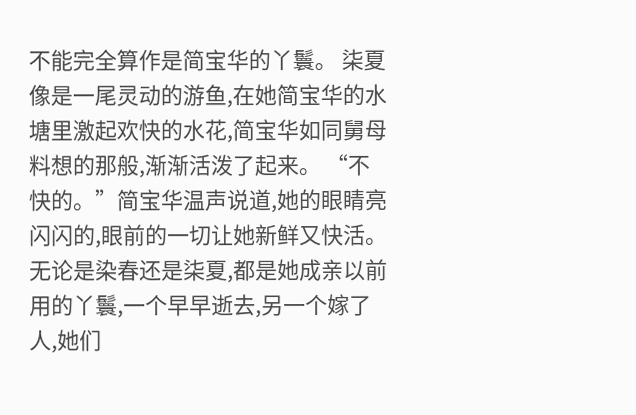不能完全算作是简宝华的丫鬟。 柒夏像是一尾灵动的游鱼,在她简宝华的水塘里激起欢快的水花,简宝华如同舅母料想的那般,渐渐活泼了起来。 “不快的。”简宝华温声说道,她的眼睛亮闪闪的,眼前的一切让她新鲜又快活。 无论是染春还是柒夏,都是她成亲以前用的丫鬟,一个早早逝去,另一个嫁了人,她们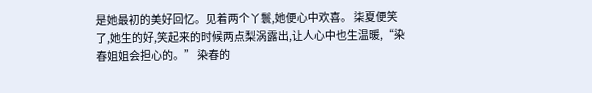是她最初的美好回忆。见着两个丫鬟,她便心中欢喜。 柒夏便笑了,她生的好,笑起来的时候两点梨涡露出,让人心中也生温暖,“染春姐姐会担心的。” 染春的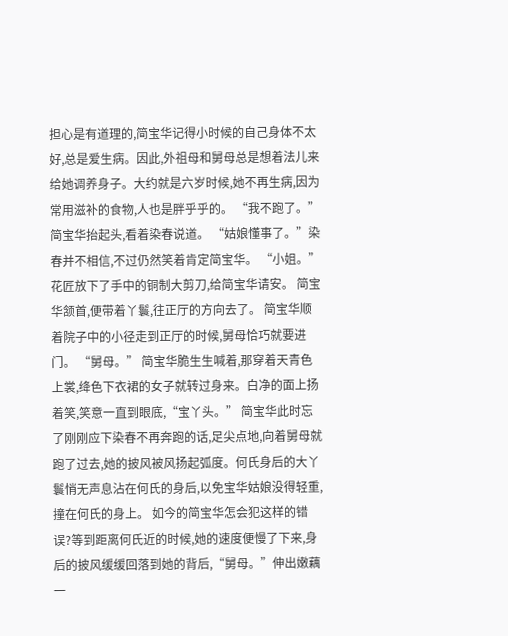担心是有道理的,简宝华记得小时候的自己身体不太好,总是爱生病。因此,外祖母和舅母总是想着法儿来给她调养身子。大约就是六岁时候,她不再生病,因为常用滋补的食物,人也是胖乎乎的。 “我不跑了。”简宝华抬起头,看着染春说道。 “姑娘懂事了。”染春并不相信,不过仍然笑着肯定简宝华。 “小姐。”花匠放下了手中的铜制大剪刀,给简宝华请安。 简宝华颔首,便带着丫鬟,往正厅的方向去了。 简宝华顺着院子中的小径走到正厅的时候,舅母恰巧就要进门。 “舅母。” 简宝华脆生生喊着,那穿着天青色上裳,绛色下衣裙的女子就转过身来。白净的面上扬着笑,笑意一直到眼底,“宝丫头。” 简宝华此时忘了刚刚应下染春不再奔跑的话,足尖点地,向着舅母就跑了过去,她的披风被风扬起弧度。何氏身后的大丫鬟悄无声息沾在何氏的身后,以免宝华姑娘没得轻重,撞在何氏的身上。 如今的简宝华怎会犯这样的错误?等到距离何氏近的时候,她的速度便慢了下来,身后的披风缓缓回落到她的背后,“舅母。”伸出嫩藕一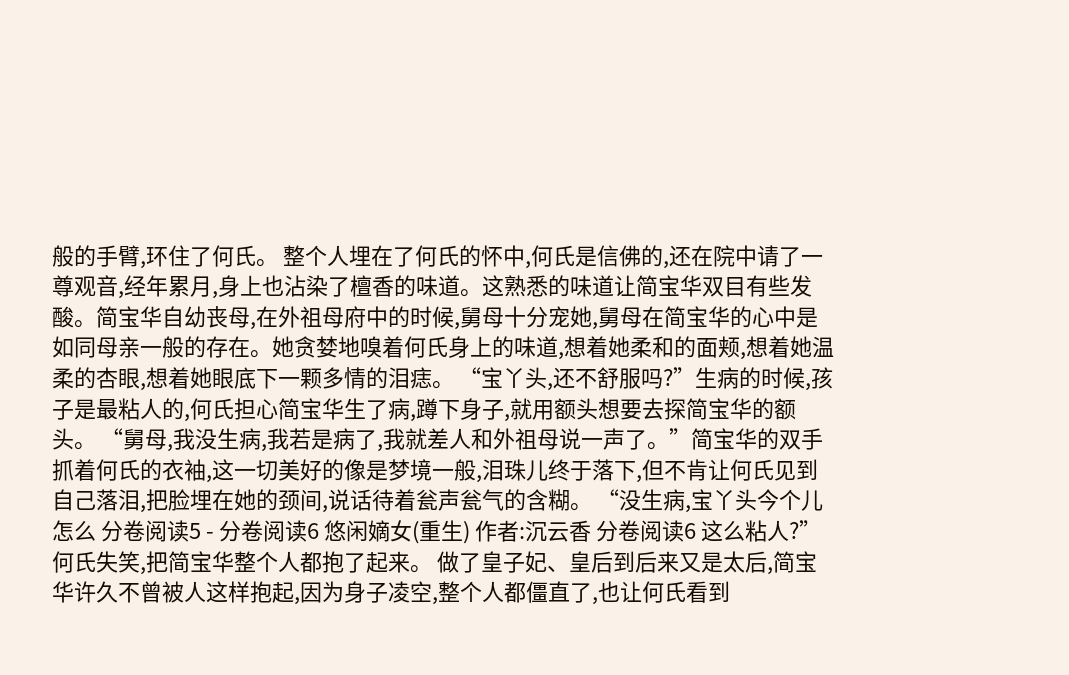般的手臂,环住了何氏。 整个人埋在了何氏的怀中,何氏是信佛的,还在院中请了一尊观音,经年累月,身上也沾染了檀香的味道。这熟悉的味道让简宝华双目有些发酸。简宝华自幼丧母,在外祖母府中的时候,舅母十分宠她,舅母在简宝华的心中是如同母亲一般的存在。她贪婪地嗅着何氏身上的味道,想着她柔和的面颊,想着她温柔的杏眼,想着她眼底下一颗多情的泪痣。 “宝丫头,还不舒服吗?”生病的时候,孩子是最粘人的,何氏担心简宝华生了病,蹲下身子,就用额头想要去探简宝华的额头。 “舅母,我没生病,我若是病了,我就差人和外祖母说一声了。”简宝华的双手抓着何氏的衣袖,这一切美好的像是梦境一般,泪珠儿终于落下,但不肯让何氏见到自己落泪,把脸埋在她的颈间,说话待着瓮声瓮气的含糊。 “没生病,宝丫头今个儿怎么 分卷阅读5 - 分卷阅读6 悠闲嫡女(重生) 作者:沉云香 分卷阅读6 这么粘人?”何氏失笑,把简宝华整个人都抱了起来。 做了皇子妃、皇后到后来又是太后,简宝华许久不曾被人这样抱起,因为身子凌空,整个人都僵直了,也让何氏看到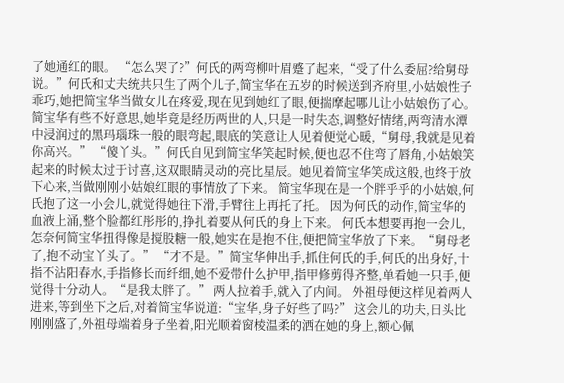了她通红的眼。 “怎么哭了?”何氏的两弯柳叶眉蹙了起来,“受了什么委屈?给舅母说。”何氏和丈夫统共只生了两个儿子,简宝华在五岁的时候送到齐府里,小姑娘性子乖巧,她把简宝华当做女儿在疼爱,现在见到她红了眼,便揣摩起哪儿让小姑娘伤了心。 简宝华有些不好意思,她毕竟是经历两世的人,只是一时失态,调整好情绪,两弯清水潭中浸润过的黑玛瑙珠一般的眼弯起,眼底的笑意让人见着便觉心暖,“舅母,我就是见着你高兴。” “傻丫头。”何氏自见到简宝华笑起时候,便也忍不住弯了唇角,小姑娘笑起来的时候太过于讨喜,这双眼睛灵动的亮比星辰。她见着简宝华笑成这般,也终于放下心来,当做刚刚小姑娘红眼的事情放了下来。 简宝华现在是一个胖乎乎的小姑娘,何氏抱了这一小会儿,就觉得她往下滑,手臂往上再托了托。 因为何氏的动作,简宝华的血液上涌,整个脸都红彤彤的,挣扎着要从何氏的身上下来。 何氏本想要再抱一会儿,怎奈何简宝华扭得像是搅股糖一般,她实在是抱不住,便把简宝华放了下来。“舅母老了,抱不动宝丫头了。” “才不是。”简宝华伸出手,抓住何氏的手,何氏的出身好,十指不沾阳春水,手指修长而纤细,她不爱带什么护甲,指甲修剪得齐整,单看她一只手,便觉得十分动人。“是我太胖了。” 两人拉着手,就入了内间。 外祖母便这样见着两人进来,等到坐下之后,对着简宝华说道:“宝华,身子好些了吗?” 这会儿的功夫,日头比刚刚盛了,外祖母端着身子坐着,阳光顺着窗棱温柔的洒在她的身上,额心佩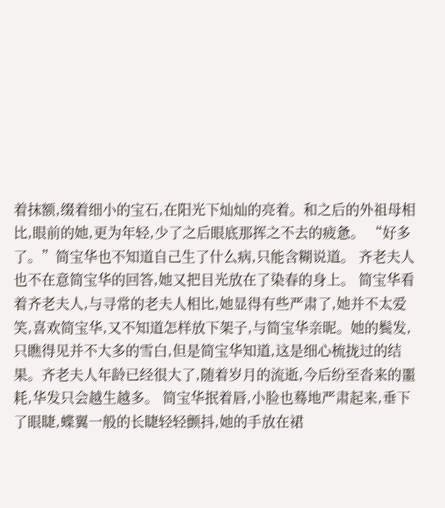着抹额,缀着细小的宝石,在阳光下灿灿的亮着。和之后的外祖母相比,眼前的她,更为年轻,少了之后眼底那挥之不去的疲惫。 “好多了。”简宝华也不知道自己生了什么病,只能含糊说道。 齐老夫人也不在意简宝华的回答,她又把目光放在了染春的身上。 简宝华看着齐老夫人,与寻常的老夫人相比,她显得有些严肃了,她并不太爱笑,喜欢简宝华,又不知道怎样放下架子,与简宝华亲昵。她的鬓发,只瞧得见并不大多的雪白,但是简宝华知道,这是细心梳拢过的结果。齐老夫人年龄已经很大了,随着岁月的流逝,今后纷至沓来的噩耗,华发只会越生越多。 简宝华抿着唇,小脸也蓦地严肃起来,垂下了眼睫,蝶翼一般的长睫轻轻颤抖,她的手放在裙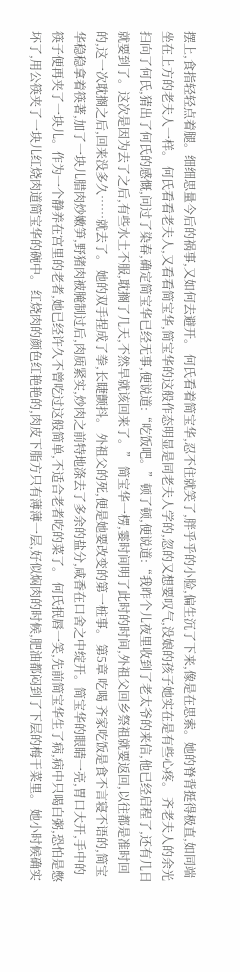摆上,食指轻轻点着腿。细细思量今后的祸事,又如何去避开。 何氏看着简宝华,忍不住就笑了,胖乎乎的小脸,偏生沉了下来,像是在思索。她的脊背挺得极直,如同端坐在上方的老夫人一样。 何氏看看老夫人,又看看简宝华,简宝华的这般作态明显是同老夫人学的,忽的又想要叹气,没娘的孩子她实在是有些心疼。 齐老夫人的余光扫向了何氏,猜出了何氏的感慨,问过了染春,确定简宝华已经无事,便说道:“吃饭吧。”顿了顿,便说道:“我昨个儿夜里收到了老太爷的来信,他已经启程了,还有几日就要到了。这次是因为去了之后,有些水土不服,耽搁了几天,不然早就该回来了。” 简宝华一楞,霎时间明了此时的时间,外祖父回乡祭祖就要返回,以往都是准时回的,这一次耽搁之后,回来没多久……就去了。 她的双手捏成了拳,长睫颤抖。 外祖父的死,便是她要改变的第一桩事。 第5章 吃喝 齐家吃饭是食不言寝不语的,简宝华稳稳拿着筷著,加了一块儿腊肉炒嫩笋,野猪肉被腌制过后,肉质紧实,炒肉之前特地涤去了多余的盐分,咸香在口舍之中绽开。简宝华的眼睛一亮,胃口大开,手中的筷子便再夹了一块儿。作为一个静养在宫里的老者,她已经许久不曾吃过这般简单,不适合老者吃的菜了。 何氏抿唇一笑,先前简宝华生了病,病中只喝白粥,恐怕是憋坏了,用公筷夹了一块儿红烧肉道简宝华的碗中。 红烧肉的颜色红艳艳的,肉皮下脂方只有薄薄一层,好似焖肉的时候,肥油都闷到了下层的梅干菜里。 她小时候确实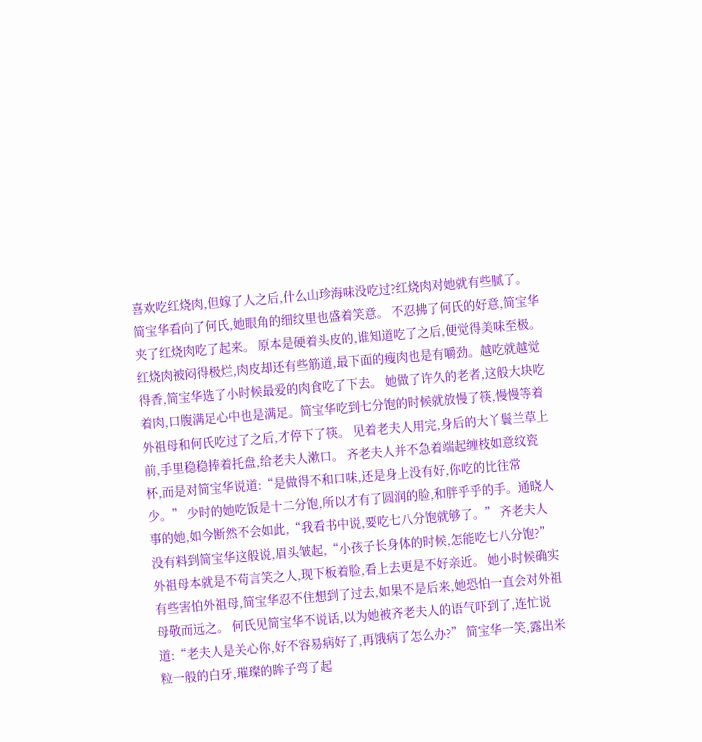喜欢吃红烧肉,但嫁了人之后,什么山珍海味没吃过?红烧肉对她就有些腻了。 简宝华看向了何氏,她眼角的细纹里也盛着笑意。 不忍拂了何氏的好意,简宝华夹了红烧肉吃了起来。 原本是硬着头皮的,谁知道吃了之后,便觉得美味至极。红烧肉被闷得极烂,肉皮却还有些筋道,最下面的瘦肉也是有嚼劲。越吃就越觉得香,简宝华选了小时候最爱的肉食吃了下去。 她做了许久的老者,这般大块吃着肉,口腹满足心中也是满足。简宝华吃到七分饱的时候就放慢了筷,慢慢等着外祖母和何氏吃过了之后,才停下了筷。 见着老夫人用完,身后的大丫鬟兰草上前,手里稳稳捧着托盘,给老夫人漱口。 齐老夫人并不急着端起缠枝如意纹瓷杯,而是对简宝华说道:“是做得不和口味,还是身上没有好,你吃的比往常少。” 少时的她吃饭是十二分饱,所以才有了圆润的脸,和胖乎乎的手。通晓人事的她,如今断然不会如此,“我看书中说,要吃七八分饱就够了。” 齐老夫人没有料到简宝华这般说,眉头皱起,“小孩子长身体的时候,怎能吃七八分饱?” 外祖母本就是不苟言笑之人,现下板着脸,看上去更是不好亲近。 她小时候确实有些害怕外祖母,简宝华忍不住想到了过去,如果不是后来,她恐怕一直会对外祖母敬而远之。 何氏见简宝华不说话,以为她被齐老夫人的语气吓到了,连忙说道:“老夫人是关心你,好不容易病好了,再饿病了怎么办?” 简宝华一笑,露出米粒一般的白牙,璀璨的眸子弯了起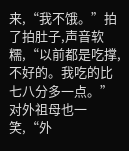来,“我不饿。”拍了拍肚子,声音软糯,“以前都是吃撑,不好的。我吃的比七八分多一点。”对外祖母也一笑,“外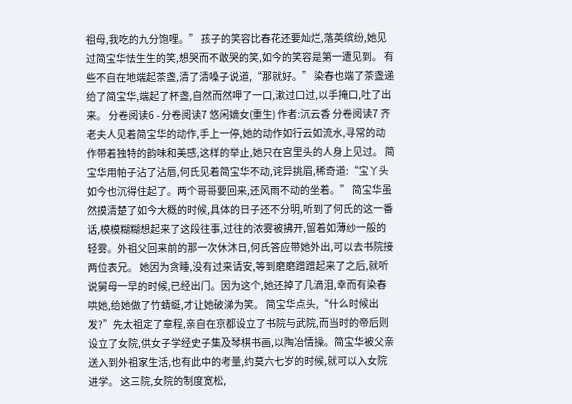祖母,我吃的九分饱哩。” 孩子的笑容比春花还要灿烂,落英缤纷,她见过简宝华怯生生的笑,想哭而不敢哭的笑,如今的笑容是第一遭见到。 有些不自在地端起茶盏,清了清嗓子说道,“那就好。” 染春也端了茶盏递给了简宝华,端起了杯盏,自然而然呷了一口,漱过口过,以手掩口,吐了出来。 分卷阅读6 - 分卷阅读7 悠闲嫡女(重生) 作者:沉云香 分卷阅读7 齐老夫人见着简宝华的动作,手上一停,她的动作如行云如流水,寻常的动作带着独特的韵味和美感,这样的举止,她只在宫里头的人身上见过。 简宝华用帕子沾了沾唇,何氏见着简宝华不动,诧异挑眉,稀奇道:“宝丫头如今也沉得住起了。两个哥哥要回来,还风雨不动的坐着。” 简宝华虽然摸清楚了如今大概的时候,具体的日子还不分明,听到了何氏的这一番话,模模糊糊想起来了这段往事,过往的浓雾被拂开,留着如薄纱一般的轻雾。外祖父回来前的那一次休沐日,何氏答应带她外出,可以去书院接两位表兄。 她因为贪睡,没有过来请安,等到磨磨蹭蹭起来了之后,就听说舅母一早的时候,已经出门。因为这个,她还掉了几滴泪,幸而有染春哄她,给她做了竹蜻蜓,才让她破涕为笑。 简宝华点头,“什么时候出发?”先太祖定了章程,亲自在京都设立了书院与武院,而当时的帝后则设立了女院,供女子学经史子集及琴棋书画,以陶冶情操。简宝华被父亲送入到外祖家生活,也有此中的考量,约莫六七岁的时候,就可以入女院进学。 这三院,女院的制度宽松,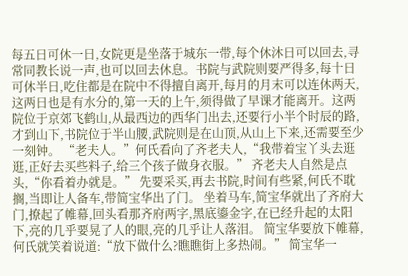每五日可休一日,女院更是坐落于城东一带,每个休沐日可以回去,寻常同教长说一声,也可以回去休息。书院与武院则要严得多,每十日可休半日,吃住都是在院中不得擅自离开,每月的月末可以连休两天,这两日也是有水分的,第一天的上午,须得做了早课才能离开。这两院位于京郊飞鹤山,从最西边的西华门出去,还要行小半个时辰的路,才到山下,书院位于半山腰,武院则是在山顶,从山上下来,还需要至少一刻钟。 “老夫人。”何氏看向了齐老夫人,“我带着宝丫头去逛逛,正好去买些料子,给三个孩子做身衣服。” 齐老夫人自然是点头,“你看着办就是。” 先要采买,再去书院,时间有些紧,何氏不耽搁,当即让人备车,带简宝华出了门。 坐着马车,简宝华就出了齐府大门,撩起了帷幕,回头看那齐府两字,黑底鎏金字,在已经升起的太阳下,亮的几乎要晃了人的眼,亮的几乎让人落泪。 简宝华要放下帷幕,何氏就笑着说道:“放下做什么?瞧瞧街上多热闹。” 简宝华一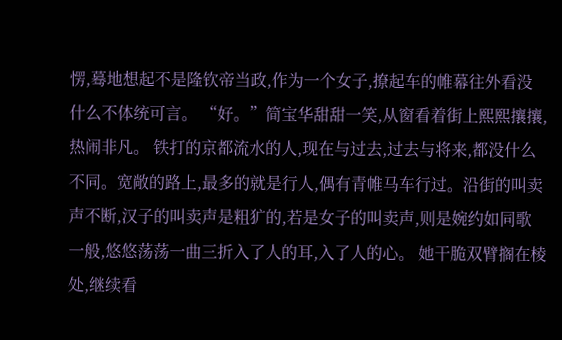愣,蓦地想起不是隆钦帝当政,作为一个女子,撩起车的帷幕往外看没什么不体统可言。 “好。”简宝华甜甜一笑,从窗看着街上熙熙攘攘,热闹非凡。 铁打的京都流水的人,现在与过去,过去与将来,都没什么不同。宽敞的路上,最多的就是行人,偶有青帷马车行过。沿街的叫卖声不断,汉子的叫卖声是粗犷的,若是女子的叫卖声,则是婉约如同歌一般,悠悠荡荡一曲三折入了人的耳,入了人的心。 她干脆双臂搁在棱处,继续看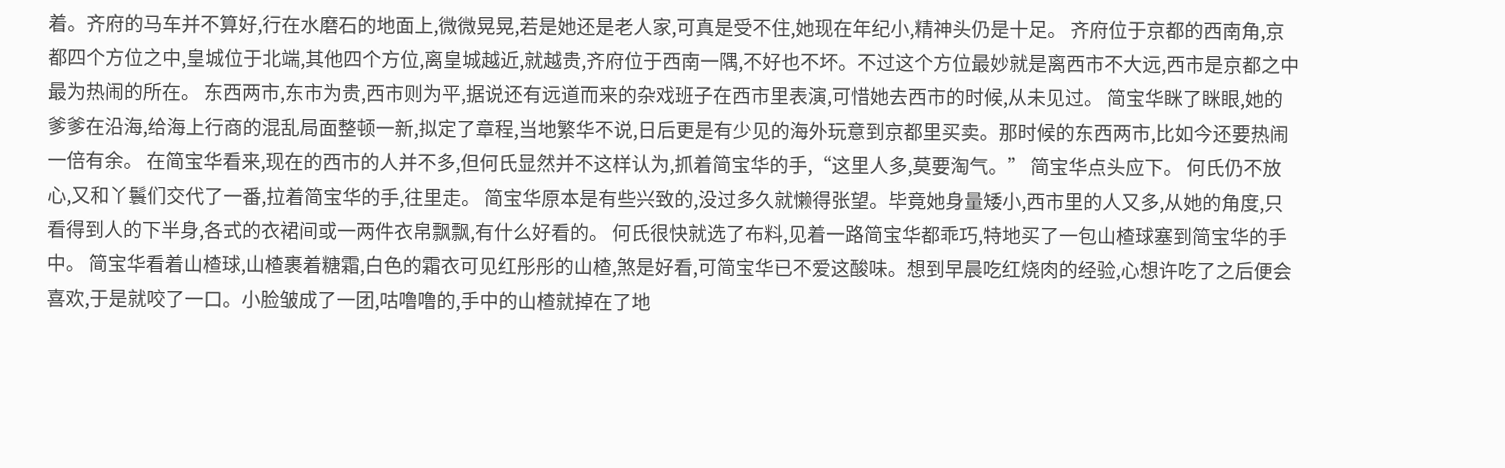着。齐府的马车并不算好,行在水磨石的地面上,微微晃晃,若是她还是老人家,可真是受不住,她现在年纪小,精神头仍是十足。 齐府位于京都的西南角,京都四个方位之中,皇城位于北端,其他四个方位,离皇城越近,就越贵,齐府位于西南一隅,不好也不坏。不过这个方位最妙就是离西市不大远,西市是京都之中最为热闹的所在。 东西两市,东市为贵,西市则为平,据说还有远道而来的杂戏班子在西市里表演,可惜她去西市的时候,从未见过。 简宝华眯了眯眼,她的爹爹在沿海,给海上行商的混乱局面整顿一新,拟定了章程,当地繁华不说,日后更是有少见的海外玩意到京都里买卖。那时候的东西两市,比如今还要热闹一倍有余。 在简宝华看来,现在的西市的人并不多,但何氏显然并不这样认为,抓着简宝华的手,“这里人多,莫要淘气。” 简宝华点头应下。 何氏仍不放心,又和丫鬟们交代了一番,拉着简宝华的手,往里走。 简宝华原本是有些兴致的,没过多久就懒得张望。毕竟她身量矮小,西市里的人又多,从她的角度,只看得到人的下半身,各式的衣裙间或一两件衣帛飘飘,有什么好看的。 何氏很快就选了布料,见着一路简宝华都乖巧,特地买了一包山楂球塞到简宝华的手中。 简宝华看着山楂球,山楂裹着糖霜,白色的霜衣可见红彤彤的山楂,煞是好看,可简宝华已不爱这酸味。想到早晨吃红烧肉的经验,心想许吃了之后便会喜欢,于是就咬了一口。小脸皱成了一团,咕噜噜的,手中的山楂就掉在了地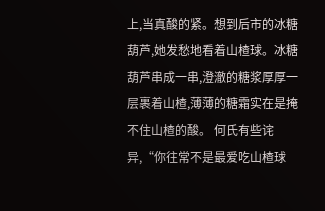上,当真酸的紧。想到后市的冰糖葫芦,她发愁地看着山楂球。冰糖葫芦串成一串,澄澈的糖浆厚厚一层裹着山楂,薄薄的糖霜实在是掩不住山楂的酸。 何氏有些诧异,“你往常不是最爱吃山楂球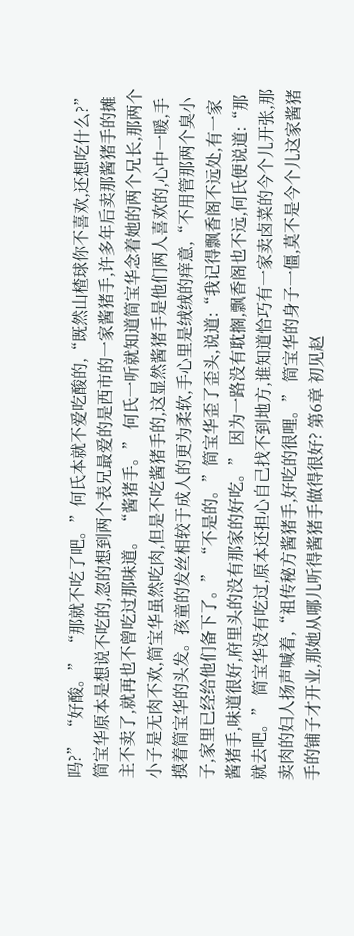吗?” “好酸。” “那就不吃了吧。”何氏本就不爱吃酸的,“既然山楂球你不喜欢,还想吃什么?” 简宝华原本是想说不吃的,忽的想到两个表兄最爱的是西市的一家酱猪手,许多年后卖那酱猪手的摊主不卖了,就再也不曾吃过那味道。 “酱猪手。” 何氏一听就知道简宝华念着她的两个兄长,那两个小子是无肉不欢,简宝华虽然吃肉,但是不吃酱猪手的,这显然酱猪手是他们两人喜欢的,心中一暖,手摸着简宝华的头发。孩童的发丝相较于成人的更为柔软,手心里是绒绒的痒意,“不用管那两个臭小子,家里已经给他们备下了。” “不是的。”简宝华歪了歪头,说道:“我记得飘香阁不远处,有一家酱猪手,味道很好,府里头的没有那家的好吃。” 因为一路没有耽搁,飘香阁也不远,何氏便说道:“那就去吧。” 简宝华没有吃过,原本还担心自己找不到地方,谁知道恰巧有一家卖卤菜的今个儿开张,那卖肉的妇人扬声喊着,“祖传秘方酱猪手,好吃的很哩。” 简宝华的身子一僵,莫不是今个儿这家酱猪手的铺子才开业,那她从哪儿听得酱猪手做得很好? 第6章 初见赵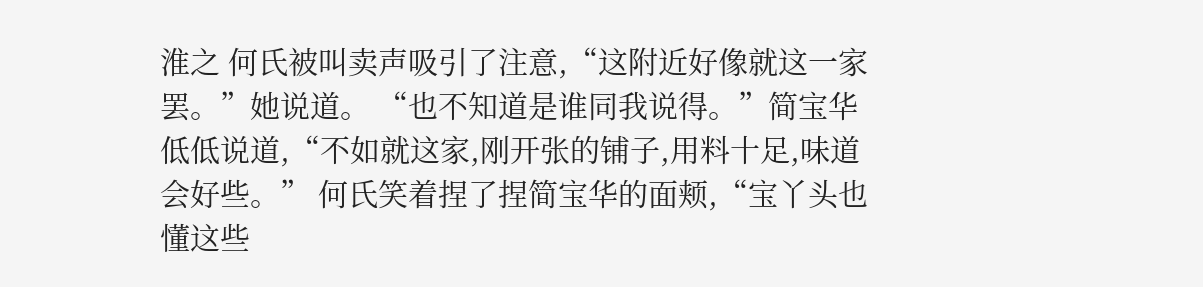淮之 何氏被叫卖声吸引了注意,“这附近好像就这一家罢。”她说道。 “也不知道是谁同我说得。”简宝华低低说道,“不如就这家,刚开张的铺子,用料十足,味道会好些。” 何氏笑着捏了捏简宝华的面颊,“宝丫头也懂这些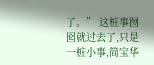了。” 这桩事囫囵就过去了,只是一桩小事,简宝华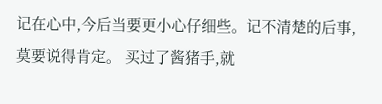记在心中,今后当要更小心仔细些。记不清楚的后事,莫要说得肯定。 买过了酱猪手,就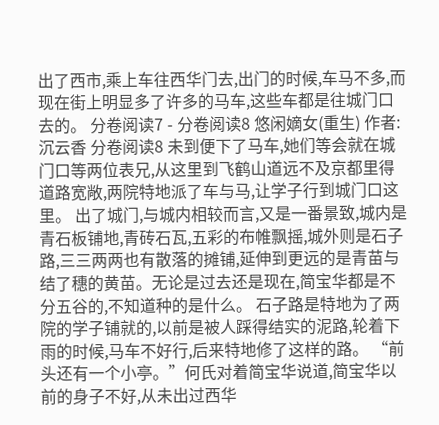出了西市,乘上车往西华门去,出门的时候,车马不多,而现在街上明显多了许多的马车,这些车都是往城门口去的。 分卷阅读7 - 分卷阅读8 悠闲嫡女(重生) 作者:沉云香 分卷阅读8 未到便下了马车,她们等会就在城门口等两位表兄,从这里到飞鹤山道远不及京都里得道路宽敞,两院特地派了车与马,让学子行到城门口这里。 出了城门,与城内相较而言,又是一番景致,城内是青石板铺地,青砖石瓦,五彩的布帷飘摇,城外则是石子路,三三两两也有散落的摊铺,延伸到更远的是青苗与结了穗的黄苗。无论是过去还是现在,简宝华都是不分五谷的,不知道种的是什么。 石子路是特地为了两院的学子铺就的,以前是被人踩得结实的泥路,轮着下雨的时候,马车不好行,后来特地修了这样的路。 “前头还有一个小亭。”何氏对着简宝华说道,简宝华以前的身子不好,从未出过西华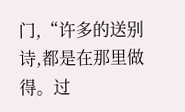门,“许多的送别诗,都是在那里做得。过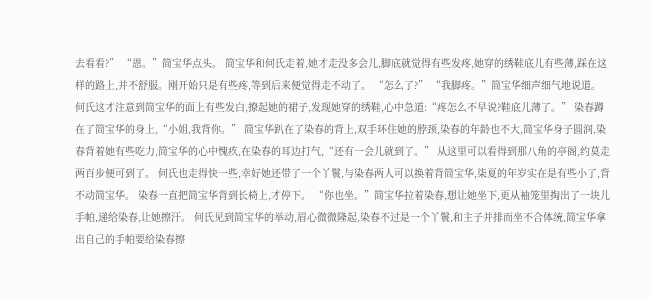去看看?” “恩。”简宝华点头。 简宝华和何氏走着,她才走没多会儿,脚底就觉得有些发疼,她穿的绣鞋底儿有些薄,踩在这样的路上,并不舒服。刚开始只是有些疼,等到后来便觉得走不动了。 “怎么了?” “我脚疼。”简宝华细声细气地说道。 何氏这才注意到简宝华的面上有些发白,撩起她的裙子,发现她穿的绣鞋,心中急道:“疼怎么不早说?鞋底儿薄了。” 染春蹲在了简宝华的身上,“小姐,我背你。” 简宝华趴在了染春的背上,双手环住她的脖颈,染春的年龄也不大,简宝华身子圆润,染春背着她有些吃力,简宝华的心中愧疚,在染春的耳边打气,“还有一会儿就到了。” 从这里可以看得到那八角的亭阁,约莫走两百步便可到了。 何氏也走得快一些,幸好她还带了一个丫鬟,与染春两人可以换着背简宝华,柒夏的年岁实在是有些小了,背不动简宝华。 染春一直把简宝华背到长椅上,才停下。 “你也坐。”简宝华拉着染春,想让她坐下,更从袖笼里掏出了一块儿手帕,递给染春,让她擦汗。 何氏见到简宝华的举动,眉心微微隆起,染春不过是一个丫鬟,和主子并排而坐不合体统,简宝华拿出自己的手帕要给染春擦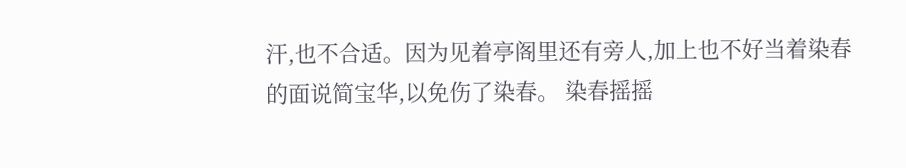汗,也不合适。因为见着亭阁里还有旁人,加上也不好当着染春的面说简宝华,以免伤了染春。 染春摇摇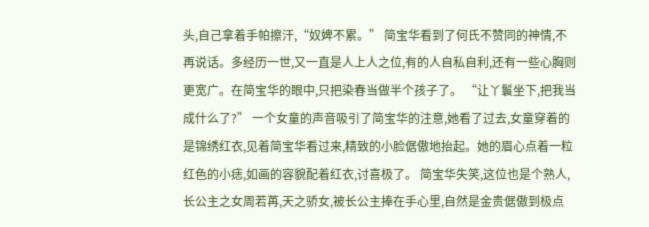头,自己拿着手帕擦汗,“奴婢不累。” 简宝华看到了何氏不赞同的神情,不再说话。多经历一世,又一直是人上人之位,有的人自私自利,还有一些心胸则更宽广。在简宝华的眼中,只把染春当做半个孩子了。 “让丫鬟坐下,把我当成什么了?” 一个女童的声音吸引了简宝华的注意,她看了过去,女童穿着的是锦绣红衣,见着简宝华看过来,精致的小脸倨傲地抬起。她的眉心点着一粒红色的小痣,如画的容貌配着红衣,讨喜极了。 简宝华失笑,这位也是个熟人,长公主之女周若苒,天之骄女,被长公主捧在手心里,自然是金贵倨傲到极点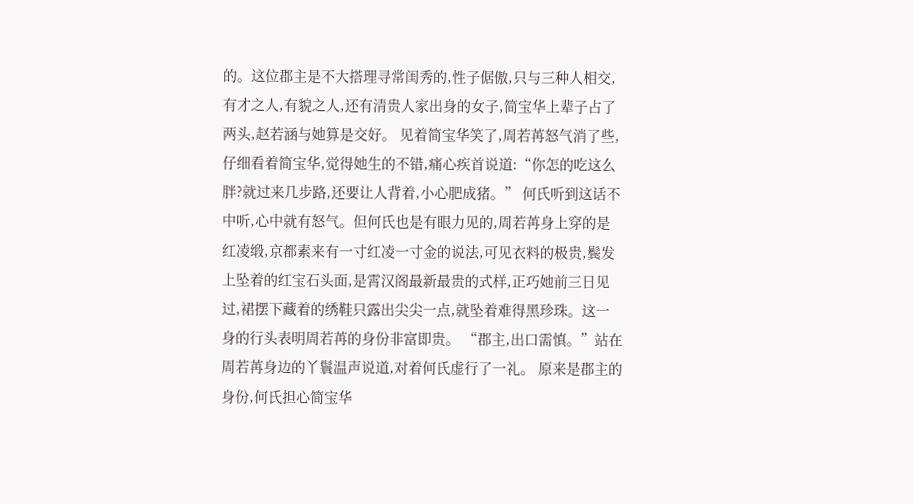的。这位郡主是不大搭理寻常闺秀的,性子倨傲,只与三种人相交,有才之人,有貌之人,还有清贵人家出身的女子,简宝华上辈子占了两头,赵若涵与她算是交好。 见着简宝华笑了,周若苒怒气消了些,仔细看着简宝华,觉得她生的不错,痛心疾首说道:“你怎的吃这么胖?就过来几步路,还要让人背着,小心肥成猪。” 何氏听到这话不中听,心中就有怒气。但何氏也是有眼力见的,周若苒身上穿的是红凌缎,京都素来有一寸红凌一寸金的说法,可见衣料的极贵,鬓发上坠着的红宝石头面,是霄汉阁最新最贵的式样,正巧她前三日见过,裙摆下藏着的绣鞋只露出尖尖一点,就坠着难得黑珍珠。这一身的行头表明周若苒的身份非富即贵。 “郡主,出口需慎。”站在周若苒身边的丫鬟温声说道,对着何氏虚行了一礼。 原来是郡主的身份,何氏担心简宝华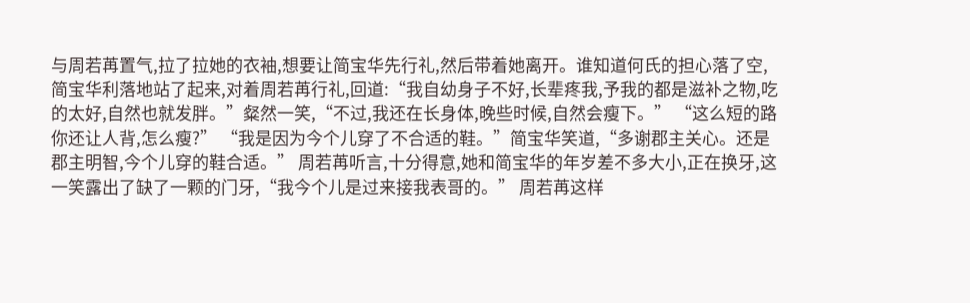与周若苒置气,拉了拉她的衣袖,想要让简宝华先行礼,然后带着她离开。谁知道何氏的担心落了空,简宝华利落地站了起来,对着周若苒行礼,回道:“我自幼身子不好,长辈疼我,予我的都是滋补之物,吃的太好,自然也就发胖。”粲然一笑,“不过,我还在长身体,晚些时候,自然会瘦下。” “这么短的路你还让人背,怎么瘦?” “我是因为今个儿穿了不合适的鞋。”简宝华笑道,“多谢郡主关心。还是郡主明智,今个儿穿的鞋合适。” 周若苒听言,十分得意,她和简宝华的年岁差不多大小,正在换牙,这一笑露出了缺了一颗的门牙,“我今个儿是过来接我表哥的。” 周若苒这样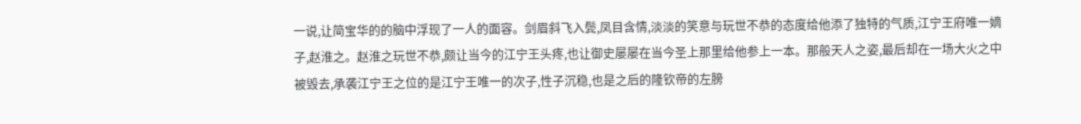一说,让简宝华的的脑中浮现了一人的面容。剑眉斜飞入鬓,凤目含情,淡淡的笑意与玩世不恭的态度给他添了独特的气质,江宁王府唯一嫡子,赵淮之。赵淮之玩世不恭,颇让当今的江宁王头疼,也让御史屡屡在当今圣上那里给他参上一本。那般天人之姿,最后却在一场大火之中被毁去,承袭江宁王之位的是江宁王唯一的次子,性子沉稳,也是之后的隆钦帝的左膀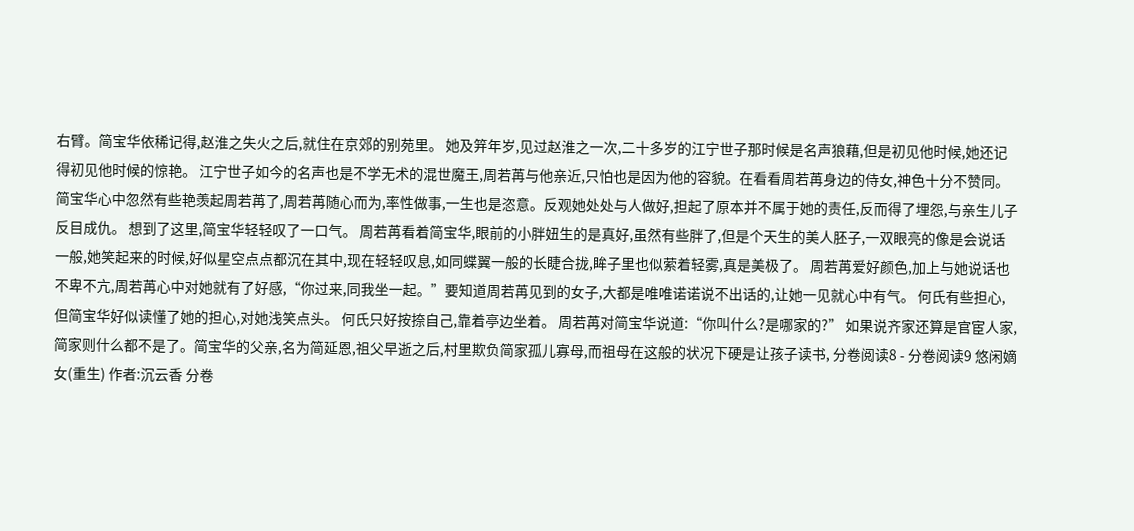右臂。简宝华依稀记得,赵淮之失火之后,就住在京郊的别苑里。 她及笄年岁,见过赵淮之一次,二十多岁的江宁世子那时候是名声狼藉,但是初见他时候,她还记得初见他时候的惊艳。 江宁世子如今的名声也是不学无术的混世魔王,周若苒与他亲近,只怕也是因为他的容貌。在看看周若苒身边的侍女,神色十分不赞同。简宝华心中忽然有些艳羡起周若苒了,周若苒随心而为,率性做事,一生也是恣意。反观她处处与人做好,担起了原本并不属于她的责任,反而得了埋怨,与亲生儿子反目成仇。 想到了这里,简宝华轻轻叹了一口气。 周若苒看着简宝华,眼前的小胖妞生的是真好,虽然有些胖了,但是个天生的美人胚子,一双眼亮的像是会说话一般,她笑起来的时候,好似星空点点都沉在其中,现在轻轻叹息,如同蝶翼一般的长睫合拢,眸子里也似萦着轻雾,真是美极了。 周若苒爱好颜色,加上与她说话也不卑不亢,周若苒心中对她就有了好感,“你过来,同我坐一起。”要知道周若苒见到的女子,大都是唯唯诺诺说不出话的,让她一见就心中有气。 何氏有些担心,但简宝华好似读懂了她的担心,对她浅笑点头。 何氏只好按捺自己,靠着亭边坐着。 周若苒对简宝华说道:“你叫什么?是哪家的?” 如果说齐家还算是官宦人家,简家则什么都不是了。简宝华的父亲,名为简延恩,祖父早逝之后,村里欺负简家孤儿寡母,而祖母在这般的状况下硬是让孩子读书, 分卷阅读8 - 分卷阅读9 悠闲嫡女(重生) 作者:沉云香 分卷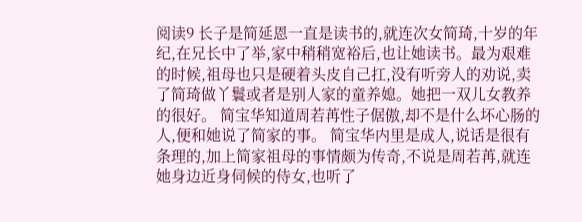阅读9 长子是简延恩一直是读书的,就连次女简琦,十岁的年纪,在兄长中了举,家中稍稍宽裕后,也让她读书。最为艰难的时候,祖母也只是硬着头皮自己扛,没有听旁人的劝说,卖了简琦做丫鬟或者是别人家的童养媳。她把一双儿女教养的很好。 简宝华知道周若苒性子倨傲,却不是什么坏心肠的人,便和她说了简家的事。 简宝华内里是成人,说话是很有条理的,加上简家祖母的事情颇为传奇,不说是周若苒,就连她身边近身伺候的侍女,也听了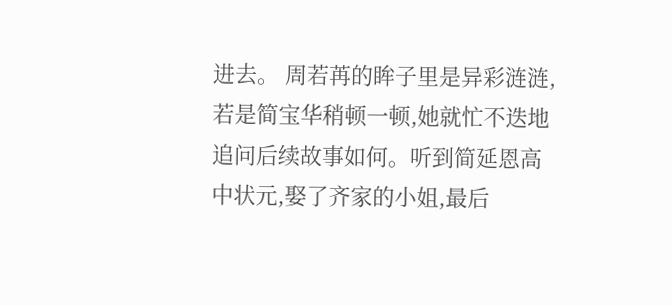进去。 周若苒的眸子里是异彩涟涟,若是简宝华稍顿一顿,她就忙不迭地追问后续故事如何。听到简延恩高中状元,娶了齐家的小姐,最后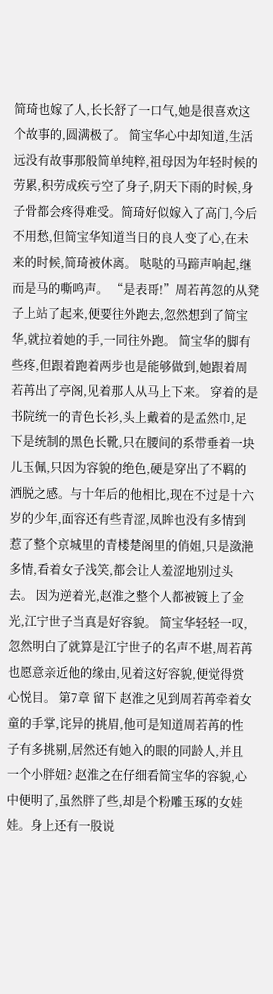简琦也嫁了人,长长舒了一口气,她是很喜欢这个故事的,圆满极了。 简宝华心中却知道,生活远没有故事那般简单纯粹,祖母因为年轻时候的劳累,积劳成疾亏空了身子,阴天下雨的时候,身子骨都会疼得难受。简琦好似嫁入了高门,今后不用愁,但简宝华知道当日的良人变了心,在未来的时候,简琦被休离。 哒哒的马蹄声响起,继而是马的嘶鸣声。 “是表哥!”周若苒忽的从凳子上站了起来,便要往外跑去,忽然想到了简宝华,就拉着她的手,一同往外跑。 简宝华的脚有些疼,但跟着跑着两步也是能够做到,她跟着周若苒出了亭阁,见着那人从马上下来。 穿着的是书院统一的青色长衫,头上戴着的是孟然巾,足下是统制的黑色长靴,只在腰间的系带垂着一块儿玉佩,只因为容貌的绝色,硬是穿出了不羁的洒脱之感。与十年后的他相比,现在不过是十六岁的少年,面容还有些青涩,凤眸也没有多情到惹了整个京城里的青楼楚阁里的俏姐,只是潋滟多情,看着女子浅笑,都会让人羞涩地别过头去。 因为逆着光,赵淮之整个人都被镀上了金光,江宁世子当真是好容貌。 简宝华轻轻一叹,忽然明白了就算是江宁世子的名声不堪,周若苒也愿意亲近他的缘由,见着这好容貌,便觉得赏心悦目。 第7章 留下 赵淮之见到周若苒牵着女童的手掌,诧异的挑眉,他可是知道周若苒的性子有多挑剔,居然还有她入的眼的同龄人,并且一个小胖妞? 赵淮之在仔细看简宝华的容貌,心中便明了,虽然胖了些,却是个粉雕玉琢的女娃娃。身上还有一股说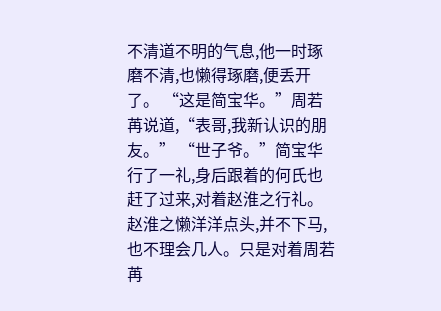不清道不明的气息,他一时琢磨不清,也懒得琢磨,便丢开了。 “这是简宝华。”周若苒说道,“表哥,我新认识的朋友。” “世子爷。”简宝华行了一礼,身后跟着的何氏也赶了过来,对着赵淮之行礼。 赵淮之懒洋洋点头,并不下马,也不理会几人。只是对着周若苒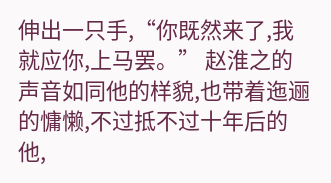伸出一只手,“你既然来了,我就应你,上马罢。” 赵淮之的声音如同他的样貌,也带着迤逦的慵懒,不过抵不过十年后的他,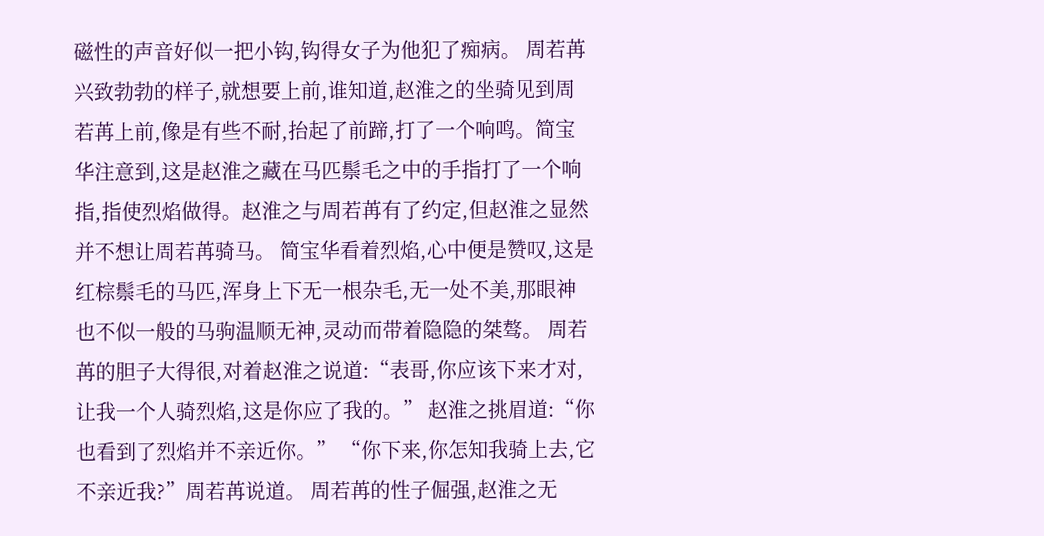磁性的声音好似一把小钩,钩得女子为他犯了痴病。 周若苒兴致勃勃的样子,就想要上前,谁知道,赵淮之的坐骑见到周若苒上前,像是有些不耐,抬起了前蹄,打了一个响鸣。简宝华注意到,这是赵淮之藏在马匹鬃毛之中的手指打了一个响指,指使烈焰做得。赵淮之与周若苒有了约定,但赵淮之显然并不想让周若苒骑马。 简宝华看着烈焰,心中便是赞叹,这是红棕鬃毛的马匹,浑身上下无一根杂毛,无一处不美,那眼神也不似一般的马驹温顺无神,灵动而带着隐隐的桀骜。 周若苒的胆子大得很,对着赵淮之说道:“表哥,你应该下来才对,让我一个人骑烈焰,这是你应了我的。” 赵淮之挑眉道:“你也看到了烈焰并不亲近你。” “你下来,你怎知我骑上去,它不亲近我?”周若苒说道。 周若苒的性子倔强,赵淮之无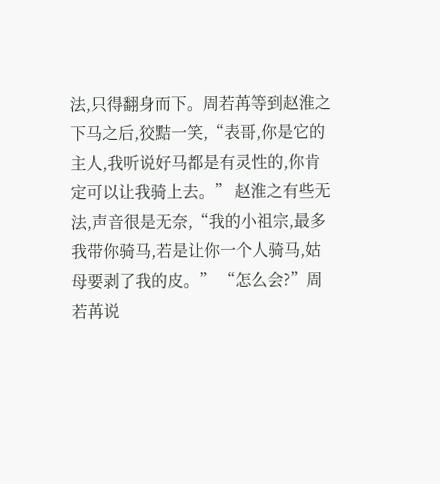法,只得翻身而下。周若苒等到赵淮之下马之后,狡黠一笑,“表哥,你是它的主人,我听说好马都是有灵性的,你肯定可以让我骑上去。” 赵淮之有些无法,声音很是无奈,“我的小祖宗,最多我带你骑马,若是让你一个人骑马,姑母要剥了我的皮。” “怎么会?”周若苒说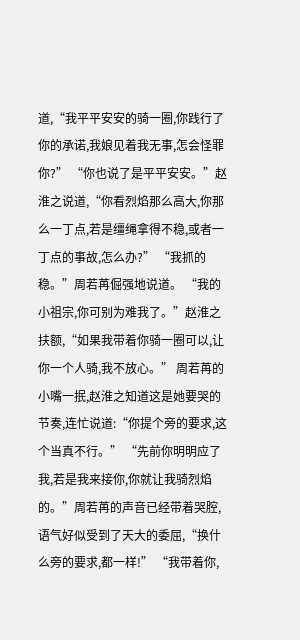道,“我平平安安的骑一圈,你践行了你的承诺,我娘见着我无事,怎会怪罪你?” “你也说了是平平安安。”赵淮之说道,“你看烈焰那么高大,你那么一丁点,若是缰绳拿得不稳,或者一丁点的事故,怎么办?” “我抓的稳。”周若苒倔强地说道。 “我的小祖宗,你可别为难我了。”赵淮之扶额,“如果我带着你骑一圈可以,让你一个人骑,我不放心。” 周若苒的小嘴一抿,赵淮之知道这是她要哭的节奏,连忙说道:“你提个旁的要求,这个当真不行。” “先前你明明应了我,若是我来接你,你就让我骑烈焰的。”周若苒的声音已经带着哭腔,语气好似受到了天大的委屈,“换什么旁的要求,都一样!” “我带着你,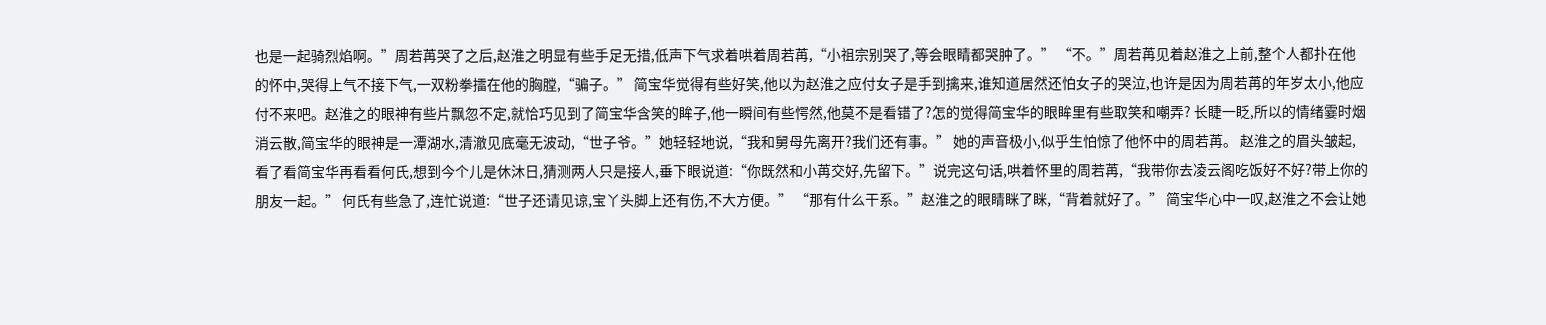也是一起骑烈焰啊。”周若苒哭了之后,赵淮之明显有些手足无措,低声下气求着哄着周若苒,“小祖宗别哭了,等会眼睛都哭肿了。” “不。”周若苒见着赵淮之上前,整个人都扑在他的怀中,哭得上气不接下气,一双粉拳擂在他的胸膛,“骗子。” 简宝华觉得有些好笑,他以为赵淮之应付女子是手到擒来,谁知道居然还怕女子的哭泣,也许是因为周若苒的年岁太小,他应付不来吧。赵淮之的眼神有些片飘忽不定,就恰巧见到了简宝华含笑的眸子,他一瞬间有些愕然,他莫不是看错了?怎的觉得简宝华的眼眸里有些取笑和嘲弄? 长睫一眨,所以的情绪霎时烟消云散,简宝华的眼神是一潭湖水,清澈见底毫无波动,“世子爷。”她轻轻地说,“我和舅母先离开?我们还有事。” 她的声音极小,似乎生怕惊了他怀中的周若苒。 赵淮之的眉头皱起,看了看简宝华再看看何氏,想到今个儿是休沐日,猜测两人只是接人,垂下眼说道:“你既然和小苒交好,先留下。”说完这句话,哄着怀里的周若苒,“我带你去凌云阁吃饭好不好?带上你的朋友一起。” 何氏有些急了,连忙说道:“世子还请见谅,宝丫头脚上还有伤,不大方便。” “那有什么干系。”赵淮之的眼睛眯了眯,“背着就好了。” 简宝华心中一叹,赵淮之不会让她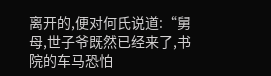离开的,便对何氏说道:“舅母,世子爷既然已经来了,书院的车马恐怕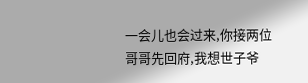一会儿也会过来,你接两位哥哥先回府,我想世子爷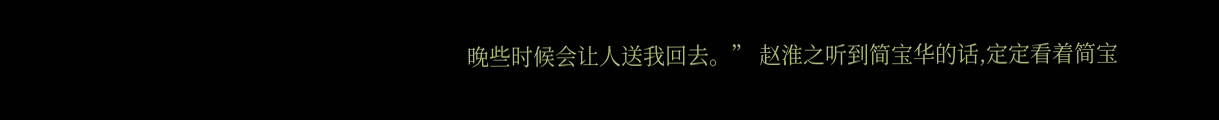晚些时候会让人送我回去。” 赵淮之听到简宝华的话,定定看着简宝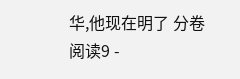华,他现在明了 分卷阅读9 -